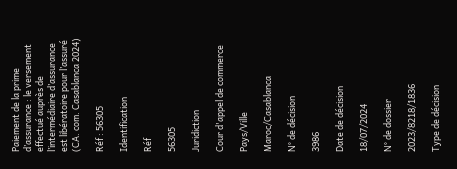Paiement de la prime d’assurance : le versement effectué auprès de l’intermédiaire d’assurance est libératoire pour l’assuré (CA. com. Casablanca 2024)

Réf : 56305

Identification

Réf

56305

Juridiction

Cour d'appel de commerce

Pays/Ville

Maroc/Casablanca

N° de décision

3986

Date de décision

18/07/2024

N° de dossier

2023/8218/1836

Type de décision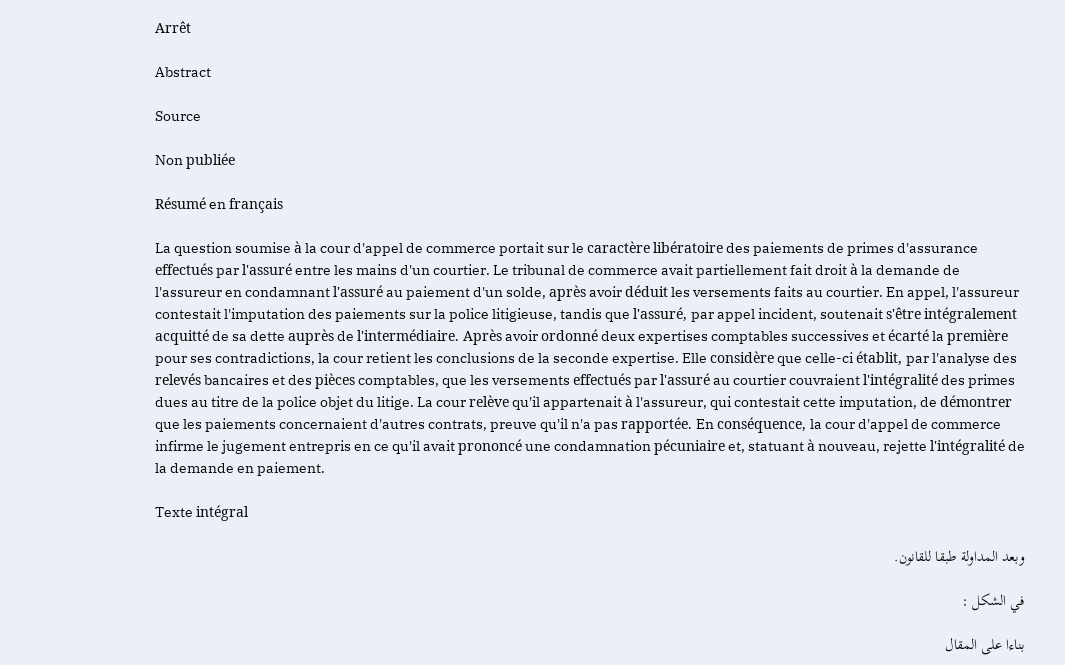Arrêt

Abstract

Source

Non publiée

Résumé en français

La question soumise à la cour d'appel de commerce portait sur le caractère libératoire des paiements de primes d'assurance effectués par l'assuré entre les mains d'un courtier. Le tribunal de commerce avait partiellement fait droit à la demande de l'assureur en condamnant l'assuré au paiement d'un solde, après avoir déduit les versements faits au courtier. En appel, l'assureur contestait l'imputation des paiements sur la police litigieuse, tandis que l'assuré, par appel incident, soutenait s'être intégralement acquitté de sa dette auprès de l'intermédiaire. Après avoir ordonné deux expertises comptables successives et écarté la première pour ses contradictions, la cour retient les conclusions de la seconde expertise. Elle considère que celle-ci établit, par l'analyse des relevés bancaires et des pièces comptables, que les versements effectués par l'assuré au courtier couvraient l'intégralité des primes dues au titre de la police objet du litige. La cour relève qu'il appartenait à l'assureur, qui contestait cette imputation, de démontrer que les paiements concernaient d'autres contrats, preuve qu'il n'a pas rapportée. En conséquence, la cour d'appel de commerce infirme le jugement entrepris en ce qu'il avait prononcé une condamnation pécuniaire et, statuant à nouveau, rejette l'intégralité de la demande en paiement.

Texte intégral

وبعد المداولة طبقا للقانون.

في الشكل :

بناءا على المقال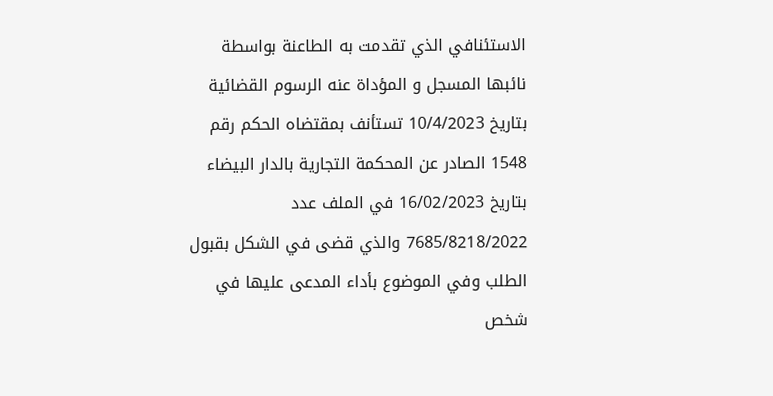الاستئنافي الذي تقدمت به الطاعنة بواسطة نائبها المسجل و المؤداة عنه الرسوم القضائية بتاريخ 10/4/2023 تستأنف بمقتضاه الحكم رقم 1548 الصادر عن المحكمة التجارية بالدار البيضاء بتاريخ 16/02/2023 في الملف عدد 7685/8218/2022 والذي قضى في الشكل بقبول الطلب وفي الموضوع بأداء المدعى عليها في شخص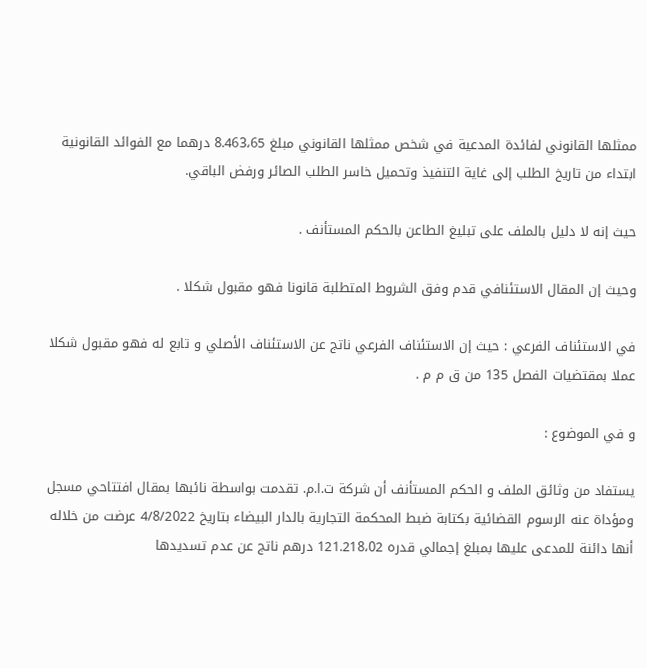ممثلها القانوني لفائدة المدعية في شخص ممثلها القانوني مبلغ 8.463،65 درهما مع الفوائد القانونية ابتداء من تاريخ الطلب إلى غاية التنفيذ وتحميل خاسر الطلب الصائر ورفض الباقي.

حيث إنه لا دليل بالملف على تبليغ الطاعن بالحكم المستأنف .

وحيث إن المقال الاستئنافي قدم وفق الشروط المتطلبة قانونا فهو مقبول شكلا .

في الاستئناف الفرعي : حيث إن الاستئناف الفرعي ناتج عن الاستئناف الأصلي و تابع له فهو مقبول شكلا عملا بمقتضيات الفصل 135 من ق م م .

و في الموضوع :

يستفاد من وثائق الملف و الحكم المستأنف أن شركة ت.ا.م. تقدمت بواسطة نائبها بمقال افتتاحي مسجل ومؤداة عنه الرسوم القضائية بكتابة ضبط المحكمة التجارية بالدار البيضاء بتاريخ 4/8/2022 عرضت من خلاله أنها دائنة للمدعى عليها بمبلغ إجمالي قدره 121.218،02 درهم ناتج عن عدم تسديدها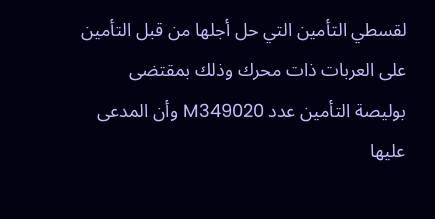لقسطي التأمين التي حل أجلها من قبل التأمين على العربات ذات محرك وذلك بمقتضى بوليصة التأمين عدد M349020 وأن المدعى عليها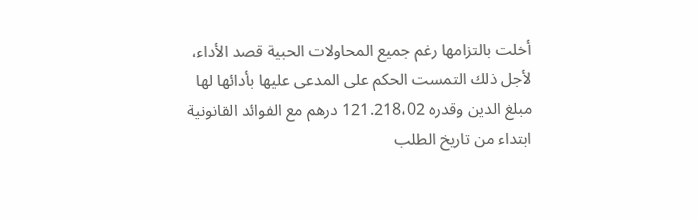أخلت بالتزامها رغم جميع المحاولات الحبية قصد الأداء، لأجل ذلك التمست الحكم على المدعى عليها بأدائها لها مبلغ الدين وقدره 121.218،02 درهم مع الفوائد القانونية ابتداء من تاريخ الطلب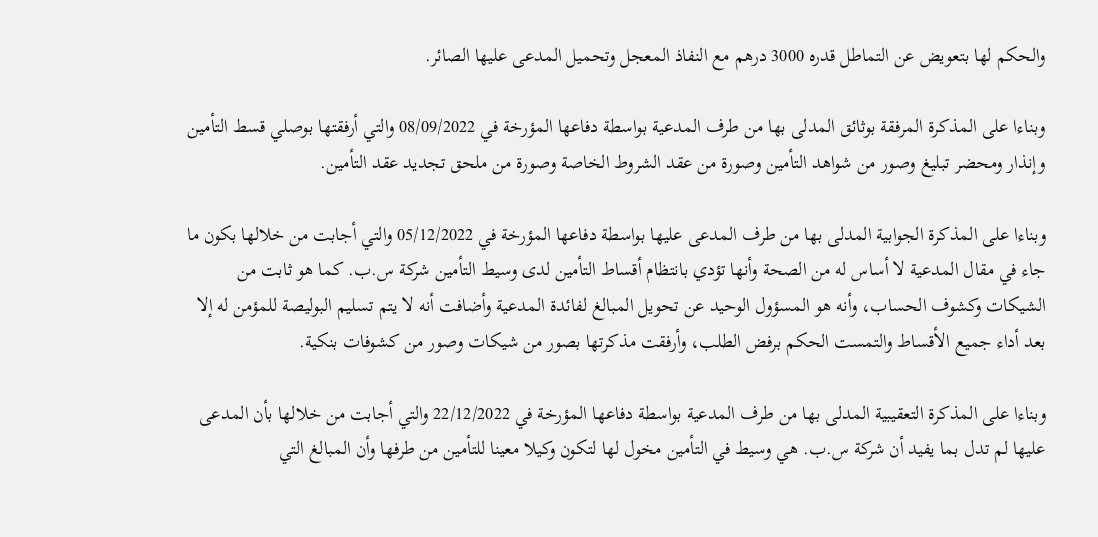والحكم لها بتعويض عن التماطل قدره 3000 درهم مع النفاذ المعجل وتحميل المدعى عليها الصائر.

وبناءا على المذكرة المرفقة بوثائق المدلى بها من طرف المدعية بواسطة دفاعها المؤرخة في 08/09/2022 والتي أرفقتها بوصلي قسط التأمين وإنذار ومحضر تبليغ وصور من شواهد التأمين وصورة من عقد الشروط الخاصة وصورة من ملحق تجديد عقد التأمين.

وبناءا على المذكرة الجوابية المدلى بها من طرف المدعى عليها بواسطة دفاعها المؤرخة في 05/12/2022 والتي أجابت من خلالها بكون ما جاء في مقال المدعية لا أساس له من الصحة وأنها تؤدي بانتظام أقساط التأمين لدى وسيط التأمين شركة س.ب. كما هو ثابت من الشيكات وكشوف الحساب، وأنه هو المسؤول الوحيد عن تحويل المبالغ لفائدة المدعية وأضافت أنه لا يتم تسليم البوليصة للمؤمن له إلا بعد أداء جميع الأقساط والتمست الحكم برفض الطلب، وأرفقت مذكرتها بصور من شيكات وصور من كشوفات بنكية.

وبناءا على المذكرة التعقيبية المدلى بها من طرف المدعية بواسطة دفاعها المؤرخة في 22/12/2022 والتي أجابت من خلالها بأن المدعى عليها لم تدل بما يفيد أن شركة س.ب. هي وسيط في التأمين مخول لها لتكون وكيلا معينا للتأمين من طرفها وأن المبالغ التي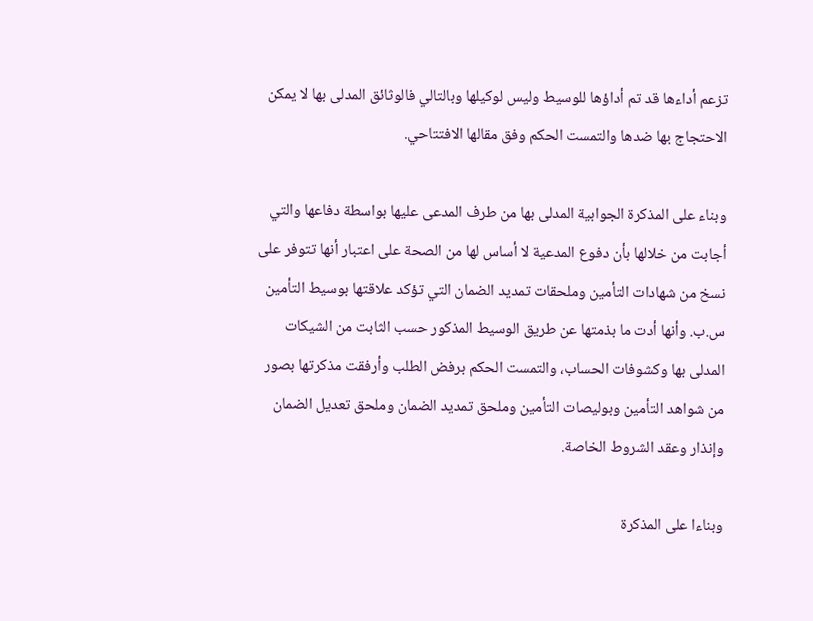تزعم أداءها قد تم أداؤها للوسيط وليس لوكيلها وبالتالي فالوثائق المدلى بها لا يمكن الاحتجاج بها ضدها والتمست الحكم وفق مقالها الافتتاحي.

وبناء على المذكرة الجوابية المدلى بها من طرف المدعى عليها بواسطة دفاعها والتي أجابت من خلالها بأن دفوع المدعية لا أساس لها من الصحة على اعتبار أنها تتوفر على نسخ من شهادات التأمين وملحقات تمديد الضمان التي تؤكد علاقتها بوسيط التأمين س.ب. وأنها أدت ما بذمتها عن طريق الوسيط المذكور حسب الثابت من الشيكات المدلى بها وكشوفات الحساب، والتمست الحكم برفض الطلب وأرفقت مذكرتها بصور من شواهد التأمين وبوليصات التأمين وملحق تمديد الضمان وملحق تعديل الضمان وإنذار وعقد الشروط الخاصة.

وبناءا على المذكرة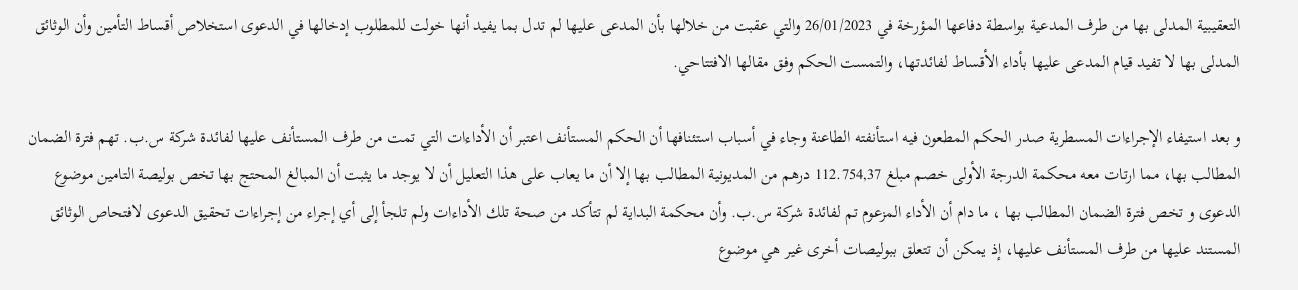التعقيبية المدلى بها من طرف المدعية بواسطة دفاعها المؤرخة في 26/01/2023 والتي عقبت من خلالها بأن المدعى عليها لم تدل بما يفيد أنها خولت للمطلوب إدخالها في الدعوى استخلاص أقساط التأمين وأن الوثائق المدلى بها لا تفيد قيام المدعى عليها بأداء الأقساط لفائدتها، والتمست الحكم وفق مقالها الافتتاحي.

و بعد استيفاء الإجراءات المسطرية صدر الحكم المطعون فيه استأنفته الطاعنة وجاء في أسباب استئنافها أن الحكم المستأنف اعتبر أن الأداءات التي تمت من طرف المستأنف عليها لفائدة شركة س.ب. تهم فترة الضمان المطالب بها، مما ارتات معه محكمة الدرجة الأولى خصم مبلغ 112.754,37 درهم من المديونية المطالب بها إلا أن ما يعاب على هذا التعليل أن لا يوجد ما يثبت أن المبالغ المحتج بها تخص بوليصة التامين موضوع الدعوى و تخص فترة الضمان المطالب بها ، ما دام أن الأداء المزعوم تم لفائدة شركة س.ب. وأن محكمة البداية لم تتأكد من صحة تلك الأداءات ولم تلجأ إلى أي إجراء من إجراءات تحقيق الدعوى لافتحاص الوثائق المستند عليها من طرف المستأنف عليها، إذ يمكن أن تتعلق ببوليصات أخرى غير هي موضوع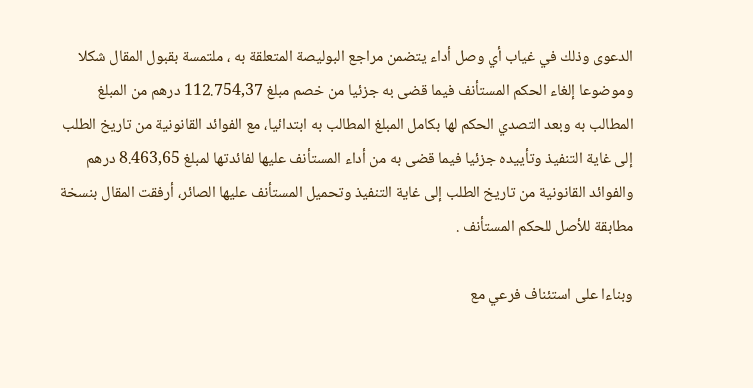الدعوى وذلك في غياب أي وصل أداء يتضمن مراجع البوليصة المتعلقة به ، ملتمسة بقبول المقال شكلا وموضوعا إلغاء الحكم المستأنف فيما قضى به جزئيا من خصم مبلغ 112.754,37 درهم من المبلغ المطالب به وبعد التصدي الحكم لها بكامل المبلغ المطالب به ابتدائيا، مع الفوائد القانونية من تاريخ الطلب إلى غاية التنفيذ وتأييده جزئيا فيما قضى به من أداء المستأنف عليها لفائدتها لمبلغ 8.463,65 درهم والفوائد القانونية من تاريخ الطلب إلى غاية التنفيذ وتحميل المستأنف عليها الصائر، أرفقت المقال بنسخة مطابقة للأصل للحكم المستأنف .

وبناءا على استئناف فرعي مع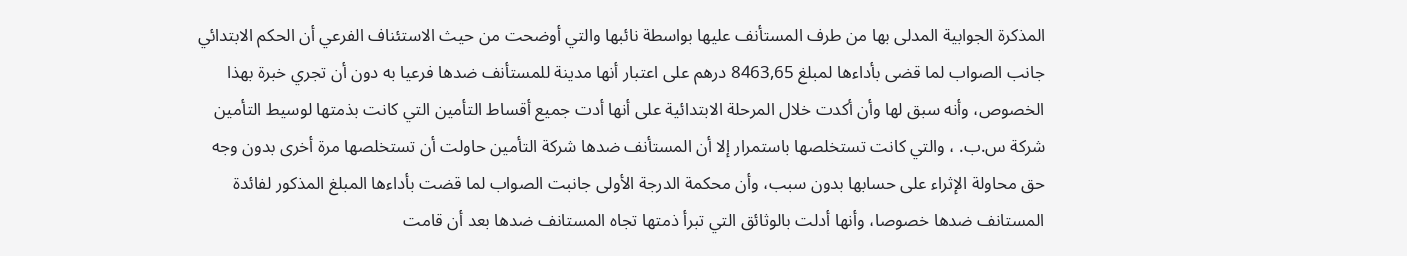المذكرة الجوابية المدلى بها من طرف المستأنف عليها بواسطة نائبها والتي أوضحت من حيث الاستئناف الفرعي أن الحكم الابتدائي جانب الصواب لما قضى بأداءها لمبلغ 8463,65 درهم على اعتبار أنها مدينة للمستأنف ضدها فرعيا به دون أن تجري خبرة بهذا الخصوص، وأنه سبق لها وأن أكدت خلال المرحلة الابتدائية على أنها أدت جميع أقساط التأمين التي كانت بذمتها لوسيط التأمين شركة س.ب. ، والتي كانت تستخلصها باستمرار إلا أن المستأنف ضدها شركة التأمين حاولت أن تستخلصها مرة أخرى بدون وجه حق محاولة الإثراء على حسابها بدون سبب، وأن محكمة الدرجة الأولى جانبت الصواب لما قضت بأداءها المبلغ المذكور لفائدة المستانف ضدها خصوصا، وأنها أدلت بالوثائق التي تبرأ ذمتها تجاه المستانف ضدها بعد أن قامت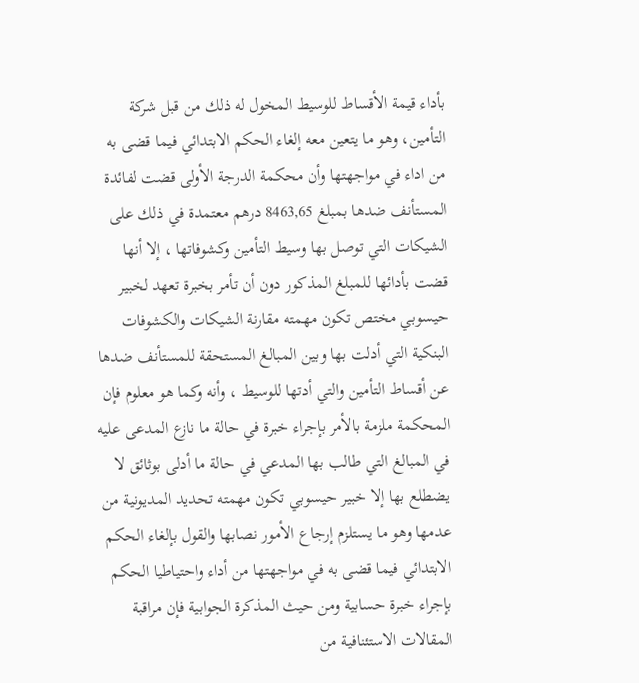بأداء قيمة الأقساط للوسيط المخول له ذلك من قبل شركة التأمين، وهو ما يتعين معه إلغاء الحكم الابتدائي فيما قضى به من اداء في مواجهتها وأن محكمة الدرجة الأولى قضت لفائدة المستأنف ضدها بمبلغ 8463,65 درهم معتمدة في ذلك على الشيكات التي توصل بها وسيط التأمين وكشوفاتها ، إلا أنها قضت بأدائها للمبلغ المذكور دون أن تأمر بخبرة تعهد لخبير حيسوبي مختص تكون مهمته مقارنة الشيكات والكشوفات البنكية التي أدلت بها وبين المبالغ المستحقة للمستأنف ضدها عن أقساط التأمين والتي أدتها للوسيط ، وأنه وكما هو معلوم فإن المحكمة ملزمة بالأمر بإجراء خبرة في حالة ما نازع المدعى عليه في المبالغ التي طالب بها المدعي في حالة ما أدلى بوثائق لا يضطلع بها إلا خبير حيسوبي تكون مهمته تحديد المديونية من عدمها وهو ما يستلزم إرجاع الأمور نصابها والقول بإلغاء الحكم الابتدائي فيما قضى به في مواجهتها من أداء واحتياطيا الحكم بإجراء خبرة حسابية ومن حيث المذكرة الجوابية فإن مراقبة المقالات الاستئنافية من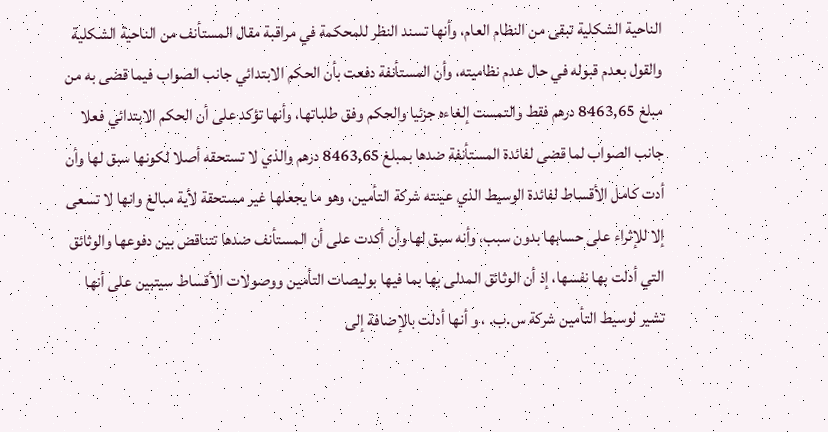الناحية الشكلية تبقى من النظام العام، وأنها تسند النظر للمحكمة في مراقبة مقال المستأنف من الناحية الشكلية والقول بعدم قبوله في حال عدم نظاميته، وأن المستأنفة دفعت بأن الحكم الابتدائي جانب الصواب فيما قضى به من مبلغ 8463,65 درهم فقط والتمست إلغاءه جزئيا والحكم وفق طلباتها، وأنها تؤكد على أن الحكم الابتدائي فعلا جانب الصواب لما قضى لفائدة المستأنفة ضدها بمبلغ 8463,65 درهم والذي لا تستحقه أصلا لكونها سبق لها وأن أدت كامل الأقساط لفائدة الوسيط الذي عينته شركة التأمين، وهو ما يجعلها غير مستحقة لأية مبالغ وانها لا تسعى إلا للإثراء على حسابها بدون سبب، وأنه سبق لها وأن أكدت على أن المستأنف ضدها تتناقض بين دفوعها والوثائق التي أدلت بها نفسها، إذ أن الوثائق المدلى بها بما فيها بوليصات التأمين ووصولات الأقساط سيتبين على أنها تشير لوسيط التأمين شركة س.ب. ، و أنها أدلت بالإضافة إلى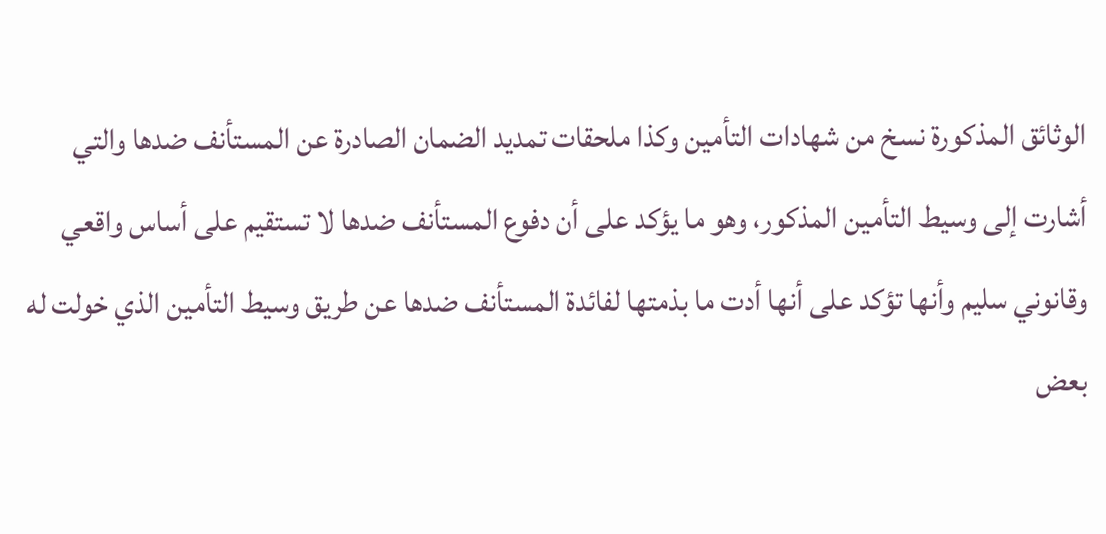الوثائق المذكورة نسخ من شهادات التأمين وكذا ملحقات تمديد الضمان الصادرة عن المستأنف ضدها والتي أشارت إلى وسيط التأمين المذكور، وهو ما يؤكد على أن دفوع المستأنف ضدها لا تستقيم على أساس واقعي وقانوني سليم وأنها تؤكد على أنها أدت ما بذمتها لفائدة المستأنف ضدها عن طريق وسيط التأمين الذي خولت له بعض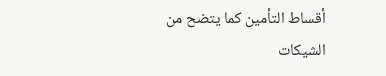أقساط التأمين كما يتضح من الشيكات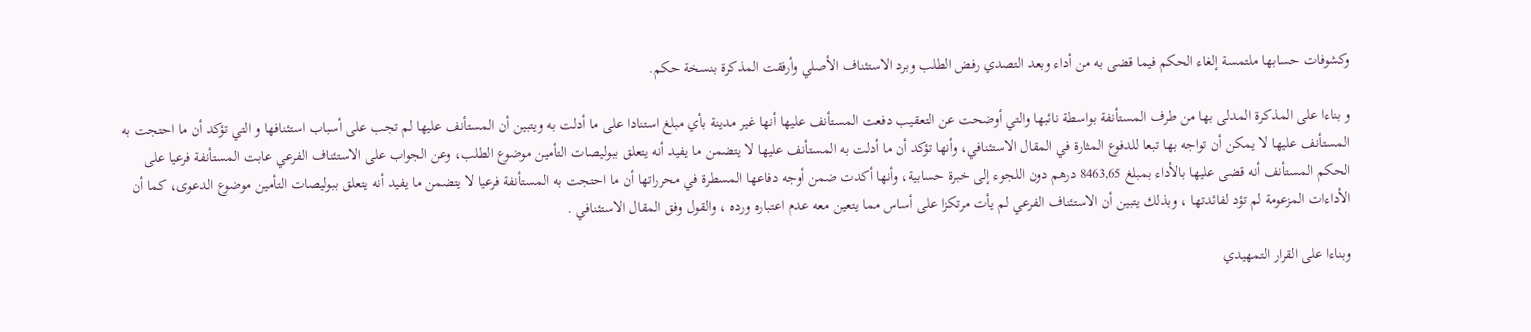وكشوفات حسابها ملتمسة إلغاء الحكم فيما قضى به من أداء وبعد التصدي رفض الطلب وبرد الاستئناف الأصلي وأرفقت المذكرة بنسخة حكم.

و بناءا على المذكرة المدلى بها من طرف المستأنفة بواسطة نائبها والتي أوضحت عن التعقيب دفعت المستأنف عليها أنها غير مدينة بأي مبلغ استنادا على ما أدلت به ويتبين أن المستأنف عليها لم تجب على أسباب استئنافها و التي تؤكد أن ما احتجت به المستأنف عليها لا يمكن أن تواجه بها تبعا للدفوع المثارة في المقال الاستئنافي، وأنها تؤكد أن ما أدلت به المستأنف عليها لا يتضمن ما يفيد أنه يتعلق ببوليصات التأمين موضوع الطلب، وعن الجواب على الاستئناف الفرعي عابت المستأنفة فرعيا على الحكم المستأنف أنه قضى عليها بالأداء بمبلغ 8463,65 درهم دون اللجوء إلى خبرة حسابية، وأنها أكدت ضمن أوجه دفاعها المسطرة في محرراتها أن ما احتجت به المستأنفة فرعيا لا يتضمن ما يفيد أنه يتعلق ببوليصات التأمين موضوع الدعوى، كما أن الأداءات المزعومة لم تؤد لفائدتها ، وبذلك يتبين أن الاستئناف الفرعي لم يأت مرتكزا على أساس مما يتعين معه عدم اعتباره ورده ، والقول وفق المقال الاستئنافي .

وبناءا على القرار التمهيدي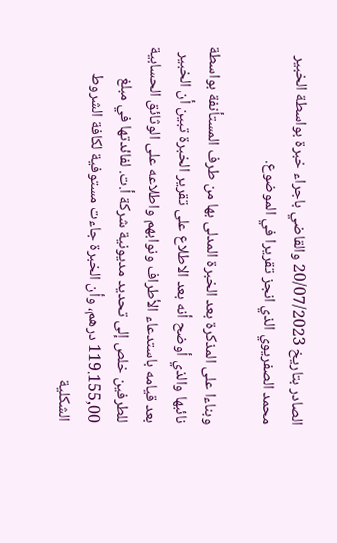الصادر بتاريخ 20/07/2023 والقاضي باجراء خبرة بواسطة الخبير محمد الصفريوي الذي انجز تقريرا في الموضوع.

وبناءا على المذكرة بعد الخبرة المدلى بها من طرف المستأنفة بواسطة نائبها والذي أوضح أنه بعد الاطلاع على تقرير الخبرة تبين أن الخبير بعد قيامه باستدعاء الأطراف ونوابهم واطلاعه على الوثائق الحسابية للطرفين خلص إلى تحديد مديونية شركة أ.ت. لفائدتها في مبلغ 119.155,00 درهم، وأن الخبرة جاءت مستوفية لكافة الشروط الشكلية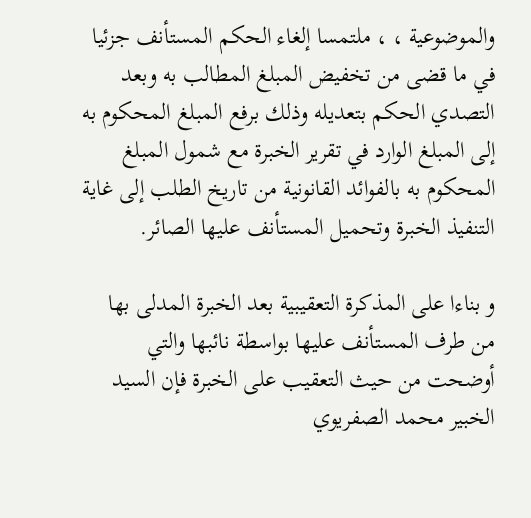والموضوعية ، ، ملتمسا إلغاء الحكم المستأنف جزئيا في ما قضى من تخفيض المبلغ المطالب به وبعد التصدي الحكم بتعديله وذلك برفع المبلغ المحكوم به إلى المبلغ الوارد في تقرير الخبرة مع شمول المبلغ المحكوم به بالفوائد القانونية من تاريخ الطلب إلى غاية التنفيذ الخبرة وتحميل المستأنف عليها الصائر.

و بناءا على المذكرة التعقيبية بعد الخبرة المدلى بها من طرف المستأنف عليها بواسطة نائبها والتي أوضحت من حيث التعقيب على الخبرة فإن السيد الخبير محمد الصفريوي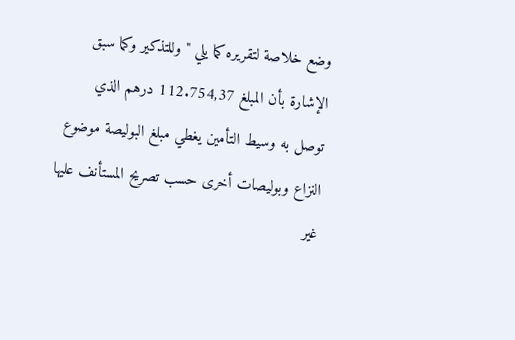وضع خلاصة لتقريره كما يلي " وللتذكير وكما سبق الإشارة بأن المبلغ 112.754,37 درهم الذي توصل به وسيط التأمين يغطي مبلغ البوليصة موضوع النزاع وبوليصات أخرى حسب تصريح المستأنف عليها غير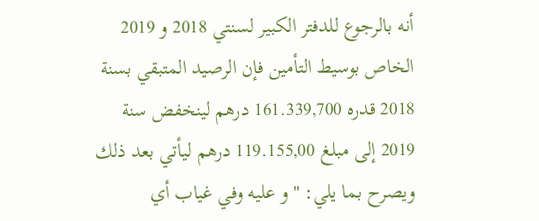أنه بالرجوع للدفتر الكبير لسنتي 2018 و 2019 الخاص بوسيط التأمين فإن الرصيد المتبقي بسنة 2018 قدره 161.339,700 درهم لينخفض سنة 2019 إلى مبلغ 119.155,00 درهم ليأتي بعد ذلك ويصرح بما يلي: ''و عليه وفي غياب أي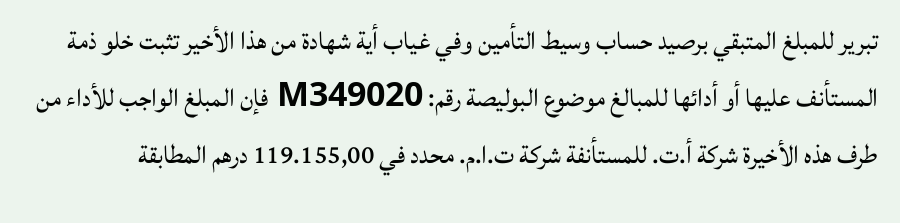تبرير للمبلغ المتبقي برصيد حساب وسيط التأمين وفي غياب أية شهادة من هذا الأخير تثبت خلو ذمة المستأنف عليها أو أدائها للمبالغ موضوع البوليصة رقم: M349020 فإن المبلغ الواجب للأداء من طرف هذه الأخيرة شركة أ.ت. للمستأنفة شركة ت.ا.م. محدد في 119.155,00 درهم المطابقة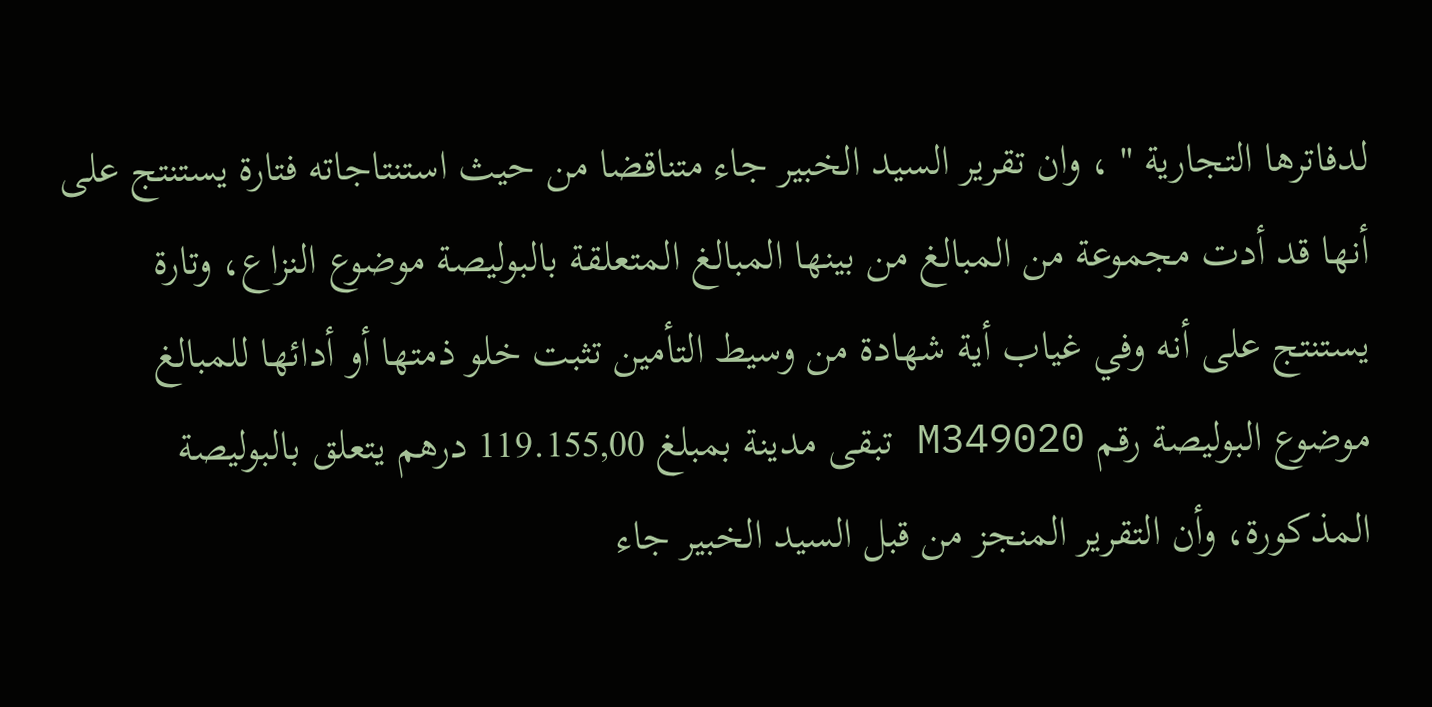لدفاترها التجارية '' ، وان تقرير السيد الخبير جاء متناقضا من حيث استنتاجاته فتارة يستنتج على أنها قد أدت مجموعة من المبالغ من بينها المبالغ المتعلقة بالبوليصة موضوع النزاع، وتارة يستنتج على أنه وفي غياب أية شهادة من وسيط التأمين تثبت خلو ذمتها أو أدائها للمبالغ موضوع البوليصة رقم M349020 تبقى مدينة بمبلغ 119.155,00 درهم يتعلق بالبوليصة المذكورة، وأن التقرير المنجز من قبل السيد الخبير جاء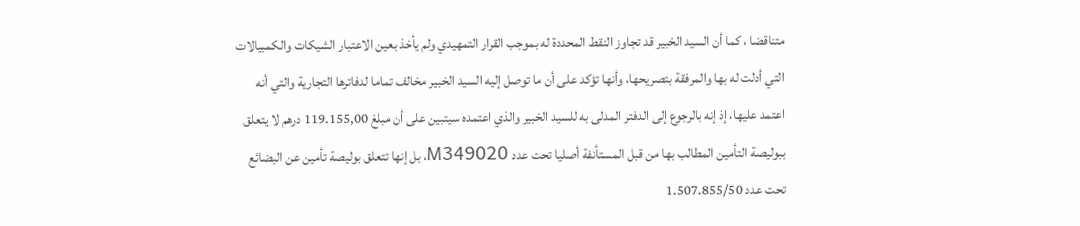متناقضا ، كما أن السيد الخبير قد تجاوز النقط المحددة له بموجب القرار التمهيدي ولم يأخذ بعين الاعتبار الشيكات والكمبيالات التي أدلت له بها والمرفقة بتصريحها، وأنها تؤكد على أن ما توصل إليه السيد الخبير مخالف تماما لدفاترها التجارية والتي أنه اعتمد عليها، إذ إنه بالرجوع إلى الدفتر المدلى به للسيد الخبير والذي اعتمده سيتبين على أن مبلغ 119.155,00 درهم لا يتعلق ببوليصة التأمين المطالب بها من قبل المستأنفة أصليا تحت عدد M349020، بل إنها تتعلق بوليصة تأمين عن البضائع تحت عدد 1.507.855/50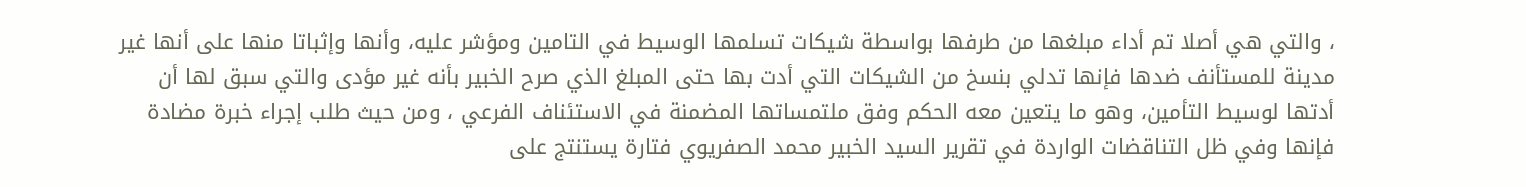، والتي هي أصلا تم أداء مبلغها من طرفها بواسطة شيكات تسلمها الوسيط في التامين ومؤشر عليه، وأنها وإثباتا منها على أنها غير مدينة للمستأنف ضدها فإنها تدلي بنسخ من الشيكات التي أدت بها حتى المبلغ الذي صرح الخبير بأنه غير مؤدى والتي سبق لها أن أدتها لوسيط التأمين، وهو ما يتعين معه الحكم وفق ملتمساتها المضمنة في الاستئناف الفرعي ، ومن حيث طلب إجراء خبرة مضادة فإنها وفي ظل التناقضات الواردة في تقرير السيد الخبير محمد الصفريوي فتارة يستنتج على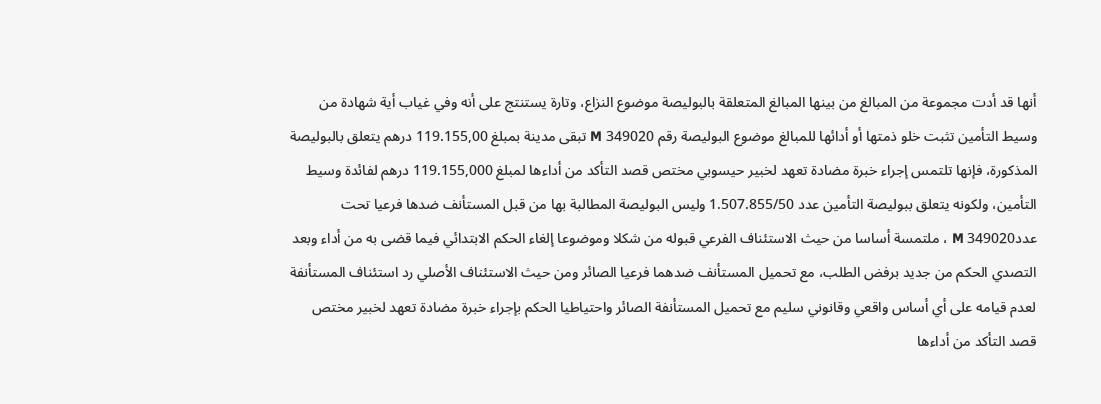أنها قد أدت مجموعة من المبالغ من بينها المبالغ المتعلقة بالبوليصة موضوع النزاع، وتارة يستنتج على أنه وفي غياب أية شهادة من وسيط التأمين تثبت خلو ذمتها أو أدائها للمبالغ موضوع البوليصة رقم 349020 M تبقى مدينة بمبلغ 119.155,00 درهم يتعلق بالبوليصة المذكورة، فإنها تلتمس إجراء خبرة مضادة تعهد لخبير حيسوبي مختص قصد التأكد من أداءها لمبلغ 119.155,000 درهم لفائدة وسيط التأمين، ولكونه يتعلق ببوليصة التأمين عدد 1.507.855/50 وليس البوليصة المطالبة بها من قبل المستأنف ضدها فرعيا تحت عدد349020 M ، ملتمسة أساسا من حيث الاستئناف الفرعي قبوله من شكلا وموضوعا إلغاء الحكم الابتدائي فيما قضى به من أداء وبعد التصدي الحكم من جديد برفض الطلب، مع تحميل المستأنف ضدهما فرعيا الصائر ومن حيث الاستئناف الأصلي رد استئناف المستأنفة لعدم قيامه على أي أساس واقعي وقانوني سليم مع تحميل المستأنفة الصائر واحتياطيا الحكم بإجراء خبرة مضادة تعهد لخبير مختص قصد التأكد من أداءها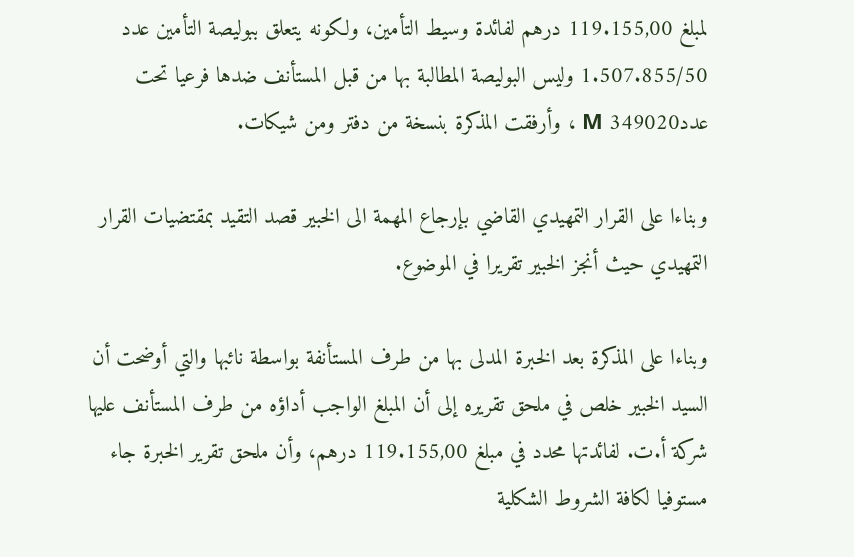لمبلغ 119.155,00 درهم لفائدة وسيط التأمين، ولكونه يتعلق ببوليصة التأمين عدد 1.507.855/50 وليس البوليصة المطالبة بها من قبل المستأنف ضدها فرعيا تحت عدد349020 M ، وأرفقت المذكرة بنسخة من دفتر ومن شيكات.

وبناءا على القرار التمهيدي القاضي بإرجاع المهمة الى الخبير قصد التقيد بمقتضيات القرار التمهيدي حيث أنجز الخبير تقريرا في الموضوع.

وبناءا على المذكرة بعد الخبرة المدلى بها من طرف المستأنفة بواسطة نائبها والتي أوضحت أن السيد الخبير خلص في ملحق تقريره إلى أن المبلغ الواجب أداؤه من طرف المستأنف عليها شركة أ.ت. لفائدتها محدد في مبلغ 119.155,00 درهم، وأن ملحق تقرير الخبرة جاء مستوفيا لكافة الشروط الشكلية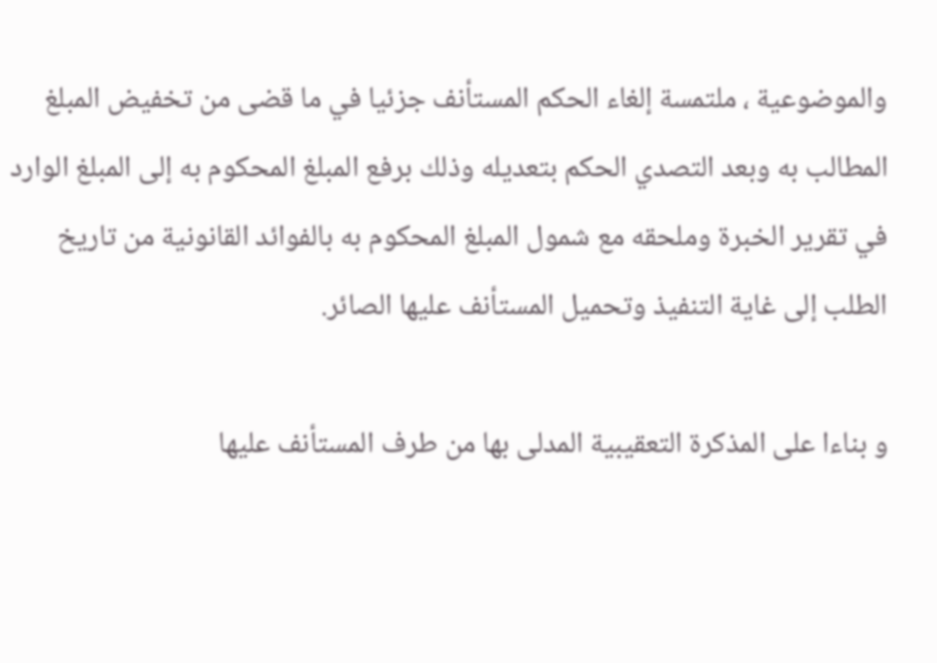والموضوعية ، ملتمسة إلغاء الحكم المستأنف جزئيا في ما قضى من تخفيض المبلغ المطالب به وبعد التصدي الحكم بتعديله وذلك برفع المبلغ المحكوم به إلى المبلغ الوارد في تقرير الخبرة وملحقه مع شمول المبلغ المحكوم به بالفوائد القانونية من تاريخ الطلب إلى غاية التنفيذ وتحميل المستأنف عليها الصائر.

و بناءا على المذكرة التعقيبية المدلى بها من طرف المستأنف عليها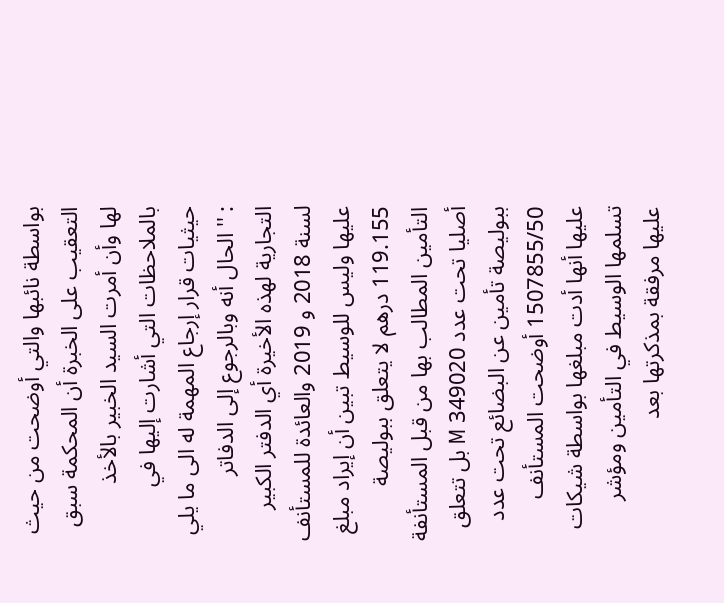بواسطة نائبها والتي أوضحت من حيث التعقيب على الخبرة أن المحكمة سبق لها وأن أمرت السيد الخبير بالأخذ بالملاحظات التي أشارت إليها في حيثيات قرار إرجاع المهمة له الى ما يلي : '' الحال أنه وبالرجوع إلى الدفاتر التجارية لهذه الأخيرة أي الدفتر الكبير لسنة 2018 و 2019 والعائدة للمستأنف عليها وليس للوسيط تبين أن إيراد مبلغ 119.155 درهم لا يتعلق ببوليصة التأمين المطالب بها من قبل المستأنفة أصليا تحت عدد 349020 M بل تتعلق ببوليصة تأمين عن البضائع تحت عدد 1507855/50 أوضحت المستأنف عليها أنها أدت مبلغها بواسطة شيكات تسلمها الوسيط في التأمين ومؤشر عليها مرفقة بمذكرتها بعد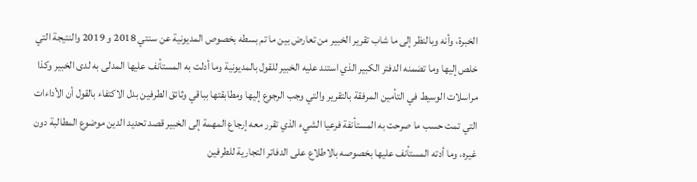الخبرة، وأنه وبالنظر إلى ما شاب تقرير الخبير من تعارض بين ما تم بسطه بخصوص المديونية عن سنتي 2018 و 2019 والنتيجة التي خلص إليها وما تضمنه الدفتر الكبير الذي استند عليه الخبير للقول بالمديونية وما أدلت به المستأنف عليها المدلى به لدى الخبير وكذا مراسلات الوسيط في التأمين المرفقة بالتقرير والتي وجب الرجوع إليها ومطابقتها بباقي وثائق الطرفين بدل الاكتفاء بالقول أن الأداءات التي تمت حسب ما صرحت به المستأنفة فرعيا الشيء الذي تقرر معه إرجاع المهمة إلى الخبير قصد تحديد الدين موضوع المطالبة دون غيره، وما أدته المستأنف عليها بخصوصه بالاطلاع على الدفاتر التجارية للطرفين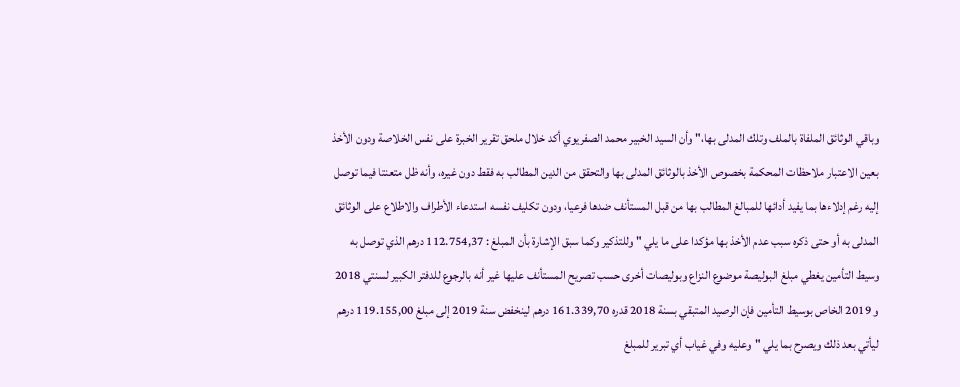وباقي الوثائق الملفاة بالملف وتلك المدلى بها،" وأن السيد الخبير محمد الصفريوي أكد خلال ملحق تقرير الخبرة على نفس الخلاصة ودون الأخذ بعين الاعتبار ملاحظات المحكمة بخصوص الأخذ بالوثائق المدلى بها والتحقق من الدين المطالب به فقط دون غيره، وأنه ظل متعنتا فيما توصل إليه رغم إدلاءها بما يفيد أدائها للمبالغ المطالب بها من قبل المستأنف ضدها فرعيا، ودون تكليف نفسه استدعاء الأطراف والاطلاع على الوثائق المدلى به أو حتى ذكره سبب عدم الأخذ بها مؤكدا على ما يلي " وللتذكير وكما سبق الإشارة بأن المبلغ : 112.754,37 درهم الذي توصل به وسيط التأمين يغطي مبلغ البوليصة موضوع النزاع وبوليصات أخرى حسب تصريح المستأنف عليها غير أنه بالرجوع للدفتر الكبير لسنتي 2018 و 2019 الخاص بوسيط التأمين فإن الرصيد المتبقي بسنة 2018 قدره 161.339,70 درهم لينخفض سنة 2019 إلى مبلغ 119.155,00 درهم ليأتي بعد ذلك ويصرح بما يلي "وعليه وفي غياب أي تبرير للمبلغ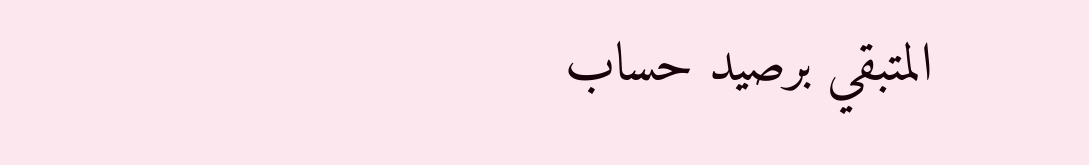المتبقي برصيد حساب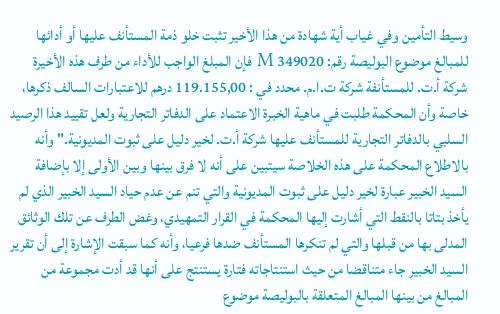وسيط التأمين وفي غياب أية شهادة من هذا الأخير تثبت خلو ذمة المستأنف عليها أو أدائها للمبالغ موضوع البوليصة رقم: 349020 M فإن المبلغ الواجب للأداء من طرف هذه الأخيرة شركة أ.ت. للمستأنفة شركة ت.ا.م. محدد في : 119.155,00 درهم للاعتبارات السالف ذكرها، خاصة وأن المحكمة طلبت في ماهية الخبرة الاعتماد على الدفاتر التجارية ولعل تقييد هذا الرصيد السلبي بالدفاتر التجارية للمستأنف عليها شركة أ.ت. لخير دليل على ثبوت المديونية." وأنه بالاطلاع المحكمة على هذه الخلاصة سيتبين على أنه لا فرق بينها وبين الأولى إلا بإضافة السيد الخبير عبارة لخير دليل على ثبوت المديونية والتي تنم عن عدم حياد السيد الخبير الذي لم يأخذ بتاتا بالنقط التي أشارت إليها المحكمة في القرار التمهيدي، وغض الطرف عن تلك الوثائق المدلى بها من قبلها والتي لم تنكرها المستأنف ضدها فرعيا، وأنه كما سبقت الإشارة إلى أن تقرير السيد الخبير جاء متناقضا من حيث استنتاجاته فتارة يستنتج على أنها قد أدت مجموعة من المبالغ من بينها المبالغ المتعلقة بالبوليصة موضوع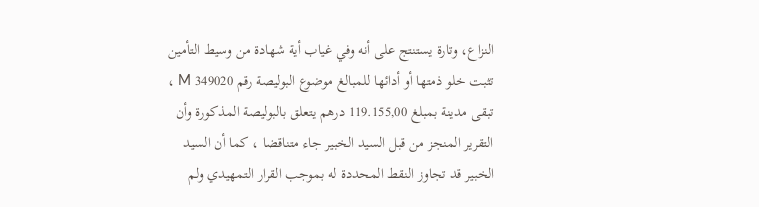النزاع، وتارة يستنتج على أنه وفي غياب أية شهادة من وسيط التأمين تثبت خلو ذمتها أو أدائها للمبالغ موضوع البوليصة رقم 349020 M ، تبقى مدينة بمبلغ 119.155,00 درهم يتعلق بالبوليصة المذكورة وأن التقرير المنجز من قبل السيد الخبير جاء متناقضا ، كما أن السيد الخبير قد تجاوز النقط المحددة له بموجب القرار التمهيدي ولم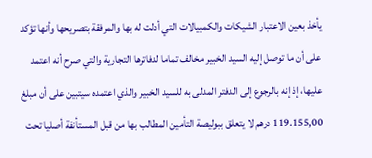يأخذ بعين الاعتبار الشيكات والكمبيالات التي أدلت له بها والمرفقة بتصريحها وأنها تؤكد على أن ما توصل إليه السيد الخبير مخالف تماما لدفاترها التجارية والتي صرح أنه اعتمد عليها، إذ إنه بالرجوع إلى الدفتر المدلى به للسيد الخبير والذي اعتمده سيتبين على أن مبلغ 119.155,00 درهم لا يتعلق ببوليصة التأمين المطالب بها من قبل المستأنفة أصليا تحت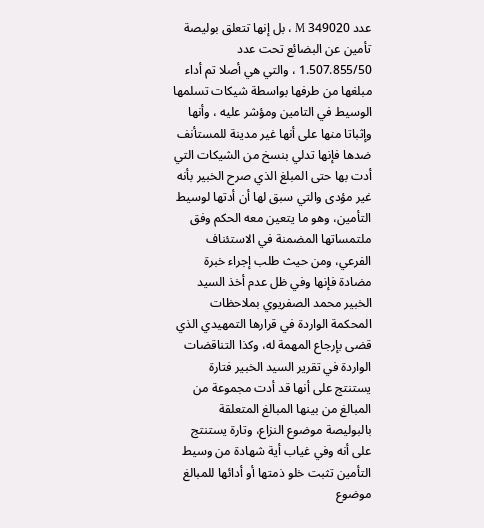عدد 349020 M ، بل إنها تتعلق بوليصة تأمين عن البضائع تحت عدد 1.507.855/50 ، والتي هي أصلا تم أداء مبلغها من طرفها بواسطة شيكات تسلمها الوسيط في التامين ومؤشر عليه ، وأنها وإثباتا منها على أنها غير مدينة للمستأنف ضدها فإنها تدلي بنسخ من الشيكات التي أدت بها حتى المبلغ الذي صرح الخبير بأنه غير مؤدى والتي سبق لها أن أدتها لوسيط التأمين، وهو ما يتعين معه الحكم وفق ملتمساتها المضمنة في الاستئناف الفرعي، ومن حيث طلب إجراء خبرة مضادة فإنها وفي ظل عدم أخذ السيد الخبير محمد الصفريوي بملاحظات المحكمة الواردة في قرارها التمهيدي الذي قضى بإرجاع المهمة له، وكذا التناقضات الواردة في تقرير السيد الخبير فتارة يستنتج على أنها قد أدت مجموعة من المبالغ من بينها المبالغ المتعلقة بالبوليصة موضوع النزاع، وتارة يستنتج على أنه وفي غياب أية شهادة من وسيط التأمين تثبت خلو ذمتها أو أدائها للمبالغ موضوع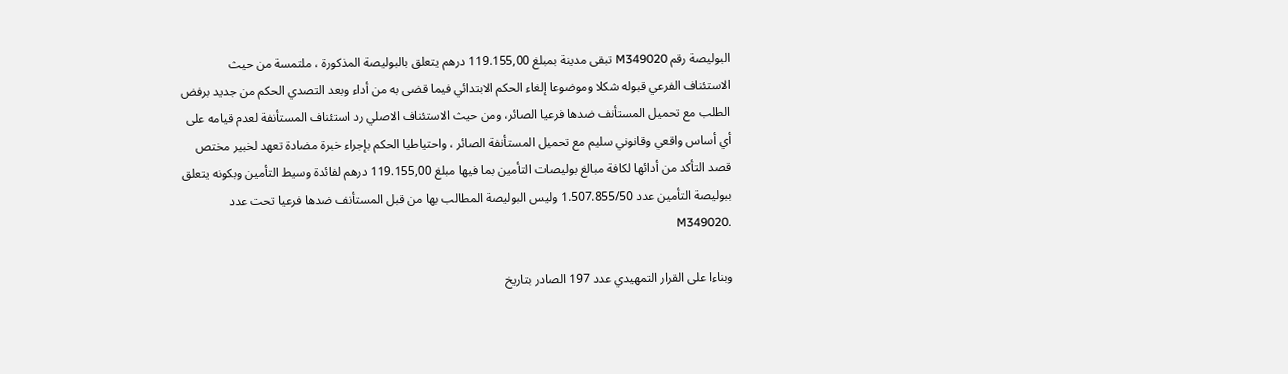البوليصة رقم M349020 تبقى مدينة بمبلغ 119.155,00 درهم يتعلق بالبوليصة المذكورة ، ملتمسة من حيث الاستئناف الفرعي قبوله شكلا وموضوعا إلغاء الحكم الابتدائي فيما قضى به من أداء وبعد التصدي الحكم من جديد برفض الطلب مع تحميل المستأنف ضدها فرعيا الصائر، ومن حيث الاستئناف الاصلي رد استئناف المستأنفة لعدم قيامه على أي أساس واقعي وقانوني سليم مع تحميل المستأنفة الصائر ، واحتياطيا الحكم بإجراء خبرة مضادة تعهد لخبير مختص قصد التأكد من أدائها لكافة مبالغ بوليصات التأمين بما فيها مبلغ 119.155,00 درهم لفائدة وسيط التأمين وبكونه يتعلق ببوليصة التأمين عدد 1.507.855/50 وليس البوليصة المطالب بها من قبل المستأنف ضدها فرعيا تحت عدد .M349020

وبناءا على القرار التمهيدي عدد 197 الصادر بتاريخ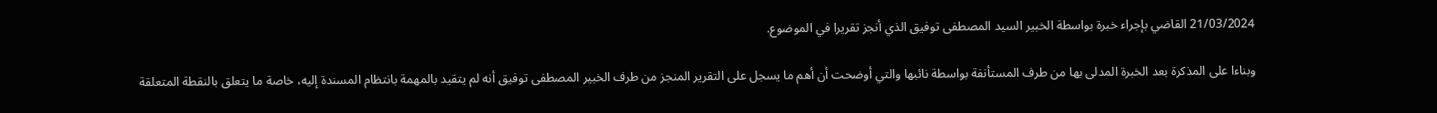21/03/2024 القاضي بإجراء خبرة بواسطة الخبير السيد المصطفى توفيق الذي أنجز تقريرا في الموضوع.

وبناءا على المذكرة بعد الخبرة المدلى بها من طرف المستأنفة بواسطة نائبها والتي أوضحت أن أهم ما يسجل على التقرير المنجز من طرف الخبير المصطفى توفيق أنه لم يتقيد بالمهمة بانتظام المسندة إليه، خاصة ما يتعلق بالنقطة المتعلقة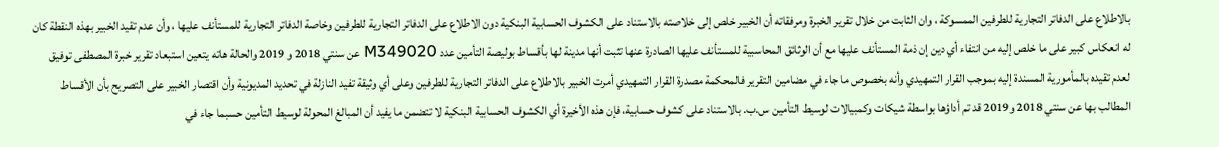بالاطلاع على الدفاتر التجارية للطرفين الممسوكة ، وان الثابت من خلال تقرير الخبرة ومرفقاته أن الخبير خلص إلى خلاصته بالاستناد على الكشوف الحسابية البنكية دون الاطلاع على الدفاتر التجارية للطرفين وخاصة الدفاتر التجارية للمستأنف عليها ، وأن عدم تقيد الخبير بهذه النقطة كان له انعكاس كبير على ما خلص إليه من انتفاء أي دين إن ذمة المستأنف عليها مع أن الوثائق المحاسبية للمستأنف عليها الصادرة عنها تثبت أنها مدينة لها بأقساط بوليصة التأمين عدد M349020 عن سنتي 2018 و 2019 والحالة هاته يتعين استبعاد تقرير خبرة المصطفى توفيق لعدم تقيده بالمأمورية المسندة إليه بموجب القرار التمهيدي وأنه بخصوص ما جاء في مضامين التقرير فالمحكمة مصدرة القرار التمهيدي أمرت الخبير بالاطلاع على الدفاتر التجارية للطرفين وعلى أي وثيقة تفيد النازلة في تحديد المديونية وأن اقتصار الخبير على التصريح بأن الأقساط المطالب بها عن سنتي 2018 و2019 قد تم أداؤها بواسطة شيكات وكمبيالات لوسيط التأمين س.ب. بالاستناد على كشوف حسابية، فإن هذه الأخيرة أي الكشوف الحسابية البنكية لا تتضمن ما يفيد أن المبالغ المحولة لوسيط التأمين حسبما جاء في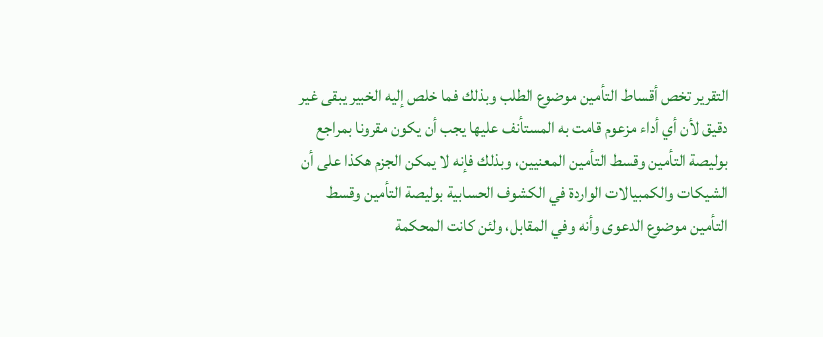التقرير تخص أقساط التأمين موضوع الطلب وبذلك فما خلص إليه الخبير يبقى غير دقيق لأن أي أداء مزعوم قامت به المستأنف عليها يجب أن يكون مقرونا بمراجع بوليصة التأمين وقسط التأمين المعنيين، وبذلك فإنه لا يمكن الجزم هكذا على أن الشيكات والكمبيالات الواردة في الكشوف الحسابية بوليصة التأمين وقسط التأمين موضوع الدعوى وأنه وفي المقابل، ولئن كانت المحكمة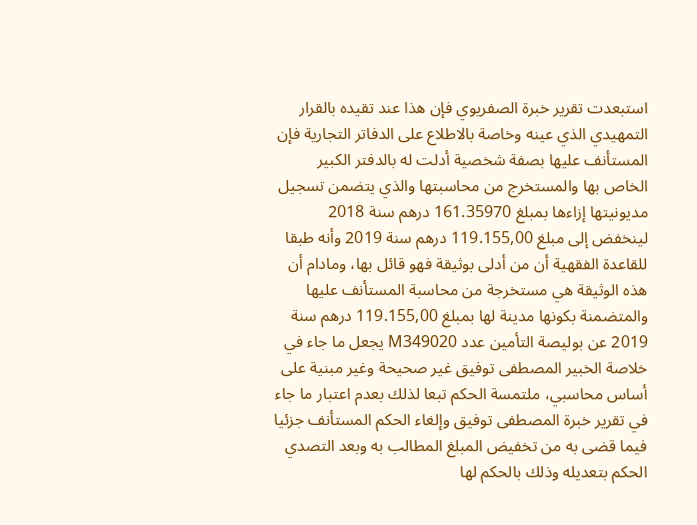استبعدت تقرير خبرة الصفريوي فإن هذا عند تقيده بالقرار التمهيدي الذي عينه وخاصة بالاطلاع على الدفاتر التجارية فإن المستأنف عليها بصفة شخصية أدلت له بالدفتر الكبير الخاص بها والمستخرج من محاسبتها والذي يتضمن تسجيل مديونيتها إزاءها بمبلغ 161.35970 درهم سنة 2018 لينخفض إلى مبلغ 119.155,00 درهم سنة 2019 وأنه طبقا للقاعدة الفقهية أن من أدلى بوثيقة فهو قائل بها، ومادام أن هذه الوثيقة هي مستخرجة من محاسبة المستأنف عليها والمتضمنة بكونها مدينة لها بمبلغ 119.155,00 درهم سنة 2019 عن بوليصة التأمين عدد M349020 يجعل ما جاء في خلاصة الخبير المصطفى توفيق غير صحيحة وغير مبنية على أساس محاسبي، ملتمسة الحكم تبعا لذلك بعدم اعتبار ما جاء في تقرير خبرة المصطفى توفيق وإلغاء الحكم المستأنف جزئيا فيما قضى به من تخفيض المبلغ المطالب به وبعد التصدي الحكم بتعديله وذلك بالحكم لها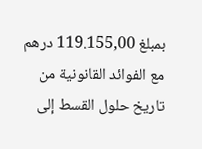بمبلغ 119.155,00 درهم مع الفوائد القانونية من تاريخ حلول القسط إلى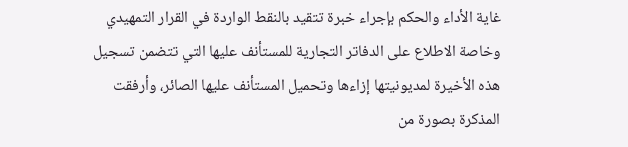غاية الأداء والحكم بإجراء خبرة تتقيد بالنقط الواردة في القرار التمهيدي وخاصة الاطلاع على الدفاتر التجارية للمستأنف عليها التي تتضمن تسجيل هذه الأخيرة لمديونيتها إزاءها وتحميل المستأنف عليها الصائر، وأرفقت المذكرة بصورة من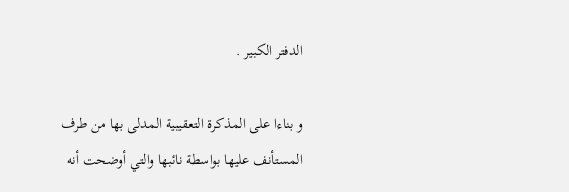الدفتر الكبير .

و بناءا على المذكرة التعقيبية المدلى بها من طرف المستأنف عليها بواسطة نائبها والتي أوضحت أنه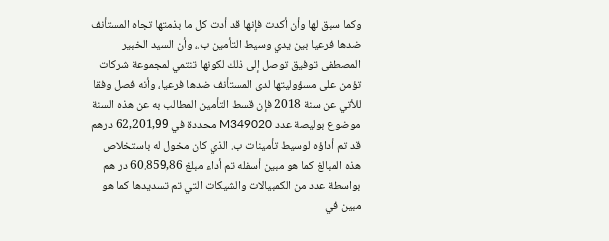وكما سبق لها وأن أكدت فإنها قد أدت كل ما بذمتها تجاه المستأنف ضدها فرعيا بين يدي وسيط التأمين ب.، وأن السيد الخبير المصطفى توفيق توصل إلى ذلك لكونها تنتمي لمجموعة شركات تؤمن على مسؤوليتها لدى المستأنف ضدها فرعيا، وأنه فصل وفقا للأتي عن سنة 2018 فإن قسط التأمين المطالب به عن هذه السنة موضوع بوليصة عدد M349020 محددة في 62,201,99 درهم قد تم أداؤه لوسيط تأمينات ب. الذي كان مخول له باستخلاص هذه المبالغ كما هو مبين أسفله تم أداء مبلغ 60.859,86 در هم بواسطة عدد من الكمبيالات والشيكات التي تم تسديدها كما هو مبين في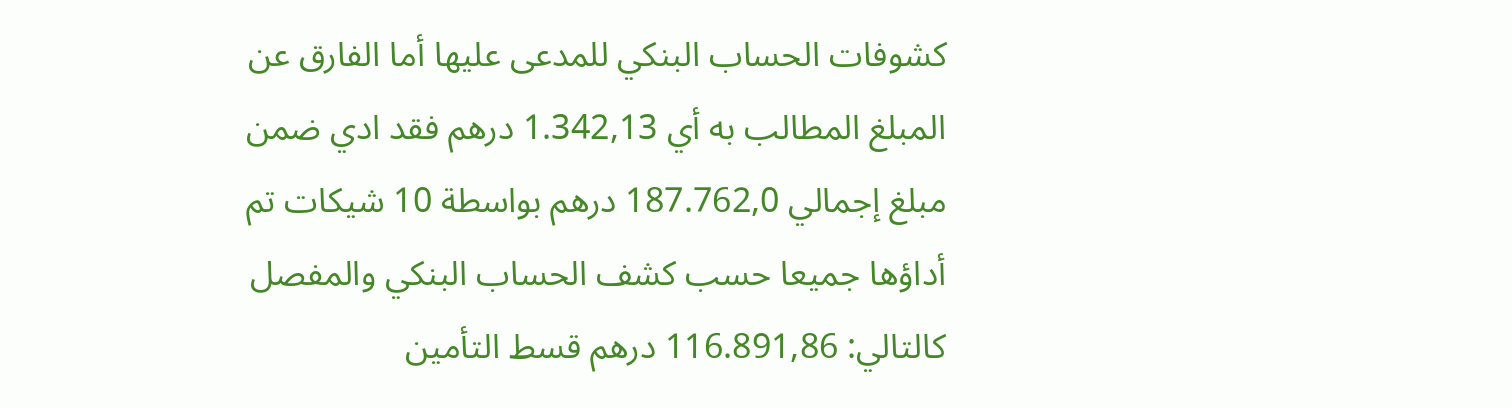كشوفات الحساب البنكي للمدعى عليها أما الفارق عن المبلغ المطالب به أي 1.342,13 درهم فقد ادي ضمن مبلغ إجمالي 187.762,0 درهم بواسطة 10 شيكات تم أداؤها جميعا حسب كشف الحساب البنكي والمفصل كالتالي: 116.891,86 درهم قسط التأمين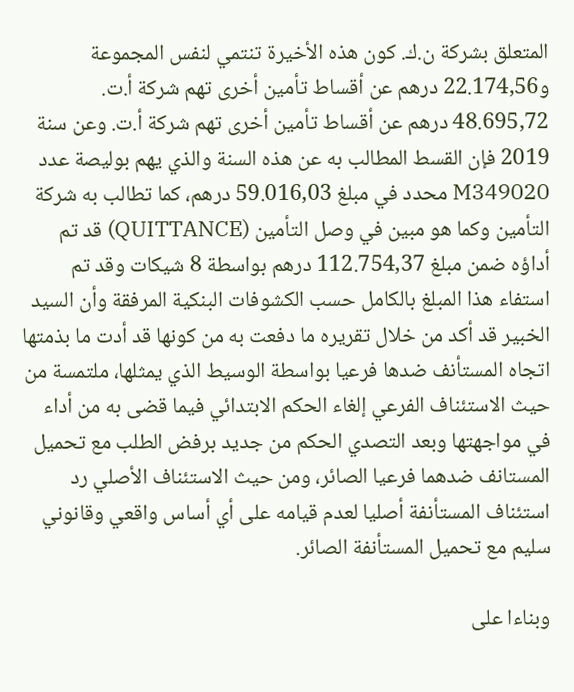المتعلق بشركة ن.ك. كون هذه الأخيرة تنتمي لنفس المجموعة و22.174,56 درهم عن أقساط تأمين أخرى تهم شركة أ.ت. 48.695,72 درهم عن أقساط تأمين أخرى تهم شركة أ.ت. وعن سنة 2019 فإن القسط المطالب به عن هذه السنة والذي يهم بوليصة عدد M349020 محدد في مبلغ 59.016,03 درهم، كما تطالب به شركة التأمين وكما هو مبين في وصل التأمين (QUITTANCE) قد تم أداؤه ضمن مبلغ 112.754,37 درهم بواسطة 8 شيكات وقد تم استفاء هذا المبلغ بالكامل حسب الكشوفات البنكية المرفقة وأن السيد الخبير قد أكد من خلال تقريره ما دفعت به من كونها قد أدت ما بذمتها اتجاه المستأنف ضدها فرعيا بواسطة الوسيط الذي يمثلها، ملتمسة من حيث الاستئناف الفرعي إلغاء الحكم الابتدائي فيما قضى به من أداء في مواجهتها وبعد التصدي الحكم من جديد برفض الطلب مع تحميل المستانف ضدهما فرعيا الصائر، ومن حيث الاستئناف الأصلي رد استئناف المستأنفة أصليا لعدم قيامه على أي أساس واقعي وقانوني سليم مع تحميل المستأنفة الصائر.

وبناءا على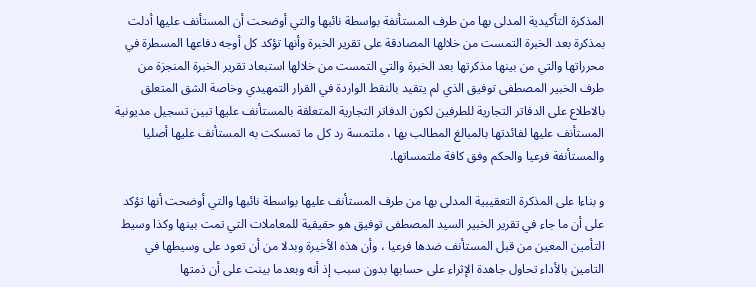المذكرة التأكيدية المدلى بها من طرف المستأنفة بواسطة نائبها والتي أوضحت أن المستأنف عليها أدلت بمذكرة بعد الخبرة التمست من خلالها المصادقة على تقرير الخبرة وأنها تؤكد كل أوجه دفاعها المسطرة في محرراتها والتي من بينها مذكرتها بعد الخبرة والتي التمست من خلالها استبعاد تقرير الخبرة المنجزة من طرف الخبير المصطفى توفيق الذي لم يتقيد بالنقط الواردة في القرار التمهيدي وخاصة الشق المتعلق بالاطلاع على الدفاتر التجارية للطرفين لكون الدفاتر التجارية المتعلقة بالمستأنف عليها تبين تسجيل مديونية المستأنف عليها لفائدتها بالمبالغ المطالب بها ، ملتمسة رد كل ما تمسكت به المستأنف عليها أصليا والمستأنفة فرعيا والحكم وفق كافة ملتمساتها.

و بناءا على المذكرة التعقيبية المدلى بها من طرف المستأنف عليها بواسطة نائبها والتي أوضحت أنها تؤكد على أن ما جاء في تقرير الخبير السيد المصطفى توفيق هو حقيقية للمعاملات التي تمت بينها وكذا وسيط التأمين المعين من قبل المستأنف ضدها فرعيا ، وأن هذه الأخيرة وبدلا من أن تعود على وسيطها في التامين بالأداء تحاول جاهدة الإثراء على حسابها بدون سبب إذ أنه وبعدما بينت على أن ذمتها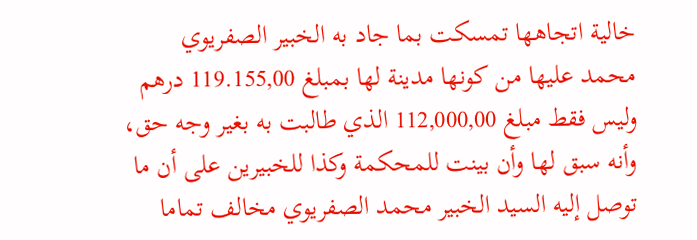خالية اتجاهها تمسكت بما جاد به الخبير الصفريوي محمد عليها من كونها مدينة لها بمبلغ 119.155,00 درهم وليس فقط مبلغ 112,000,00 الذي طالبت به بغير وجه حق، وأنه سبق لها وأن بينت للمحكمة وكذا للخبيرين على أن ما توصل إليه السيد الخبير محمد الصفريوي مخالف تماما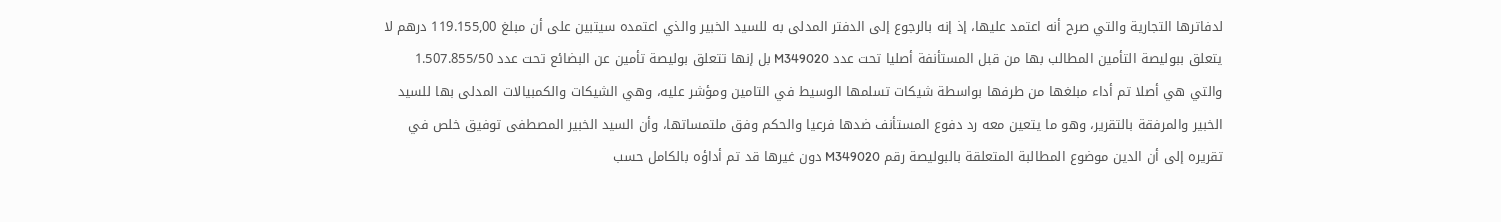لدفاترها التجارية والتي صرح أنه اعتمد عليها، إذ إنه بالرجوع إلى الدفتر المدلى به للسيد الخبير والذي اعتمده سيتبين على أن مبلغ 119.155,00 درهم لا يتعلق ببوليصة التأمين المطالب بها من قبل المستأنفة أصليا تحت عدد M349020 بل إنها تتعلق بوليصة تأمين عن البضائع تحت عدد 1.507.855/50 والتي هي أصلا تم أداء مبلغها من طرفها بواسطة شيكات تسلمها الوسيط في التامين ومؤشر عليه، وهي الشيكات والكمبيالات المدلى بها للسيد الخبير والمرفقة بالتقرير، وهو ما يتعين معه رد دفوع المستأنف ضدها فرعيا والحكم وفق ملتمساتها، وأن السيد الخبير المصطفى توفيق خلص في تقريره إلى أن الدين موضوع المطالبة المتعلقة بالبوليصة رقم M349020 دون غيرها قد تم أداؤه بالكامل حسب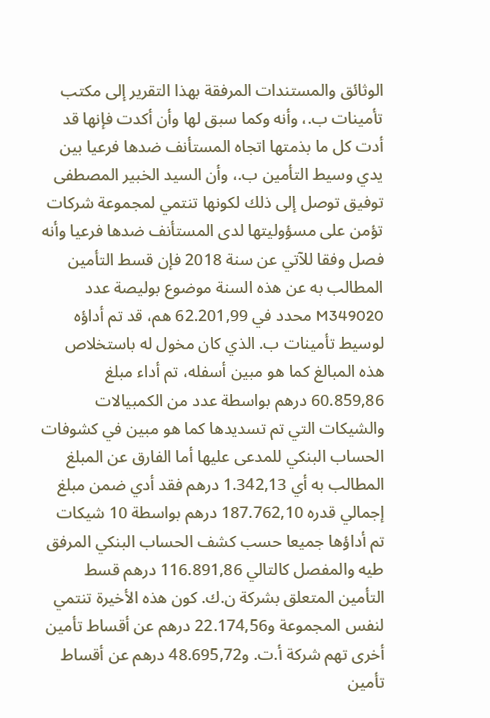الوثائق والمستندات المرفقة بهذا التقرير إلى مكتب تأمينات ب.، وأنه وكما سبق لها وأن أكدت فإنها قد أدت كل ما بذمتها اتجاه المستأنف ضدها فرعيا بين يدي وسيط التأمين ب.، وأن السيد الخبير المصطفى توفيق توصل إلى ذلك لكونها تنتمي لمجموعة شركات تؤمن على مسؤوليتها لدى المستأنف ضدها فرعيا وأنه فصل وفقا للآتي عن سنة 2018 فإن قسط التأمين المطالب به عن هذه السنة موضوع بوليصة عدد M349020 محدد في 62.201,99 هم، قد تم أداؤه لوسيط تأمينات ب. الذي كان مخول له باستخلاص هذه المبالغ كما هو مبين أسفله، تم أداء مبلغ 60.859,86 درهم بواسطة عدد من الكمبيالات والشيكات التي تم تسديدها كما هو مبين في كشوفات الحساب البنكي للمدعى عليها أما الفارق عن المبلغ المطالب به أي 1.342,13 درهم فقد أدي ضمن مبلغ إجمالي قدره 187.762,10 درهم بواسطة 10 شيكات تم أداؤها جميعا حسب كشف الحساب البنكي المرفق طيه والمفصل كالتالي 116.891,86 درهم قسط التأمين المتعلق بشركة ن.ك. كون هذه الأخيرة تنتمي لنفس المجموعة و22.174,56 درهم عن أقساط تأمين أخرى تهم شركة أ.ت. و48.695,72 درهم عن أقساط تأمين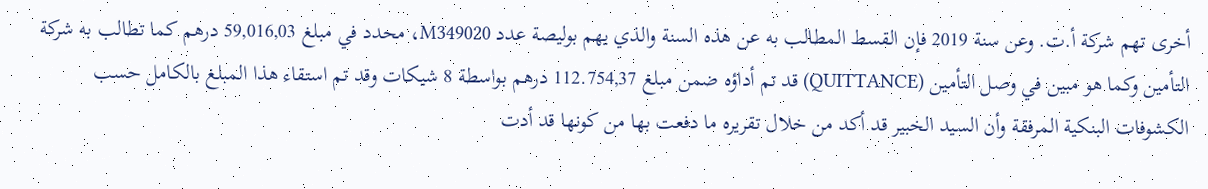أخرى تهم شركة أ.ت. وعن سنة 2019 فإن القسط المطالب به عن هذه السنة والذي يهم بوليصة عدد M349020، محدد في مبلغ 59,016,03 درهم كما تطالب به شركة التأمين وكما هو مبين في وصل التأمين (QUITTANCE) قد تم أداؤه ضمن مبلغ 112.754,37 درهم بواسطة 8 شيكات وقد تم استقاء هذا المبلغ بالكامل حسب الكشوفات البنكية المرفقة وأن السيد الخبير قد أكد من خلال تقريره ما دفعت بها من كونها قد أدت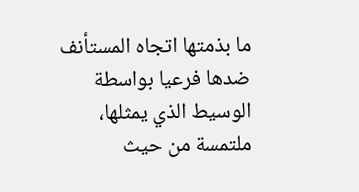ما بذمتها اتجاه المستأنف ضدها فرعيا بواسطة الوسيط الذي يمثلها، ملتمسة من حيث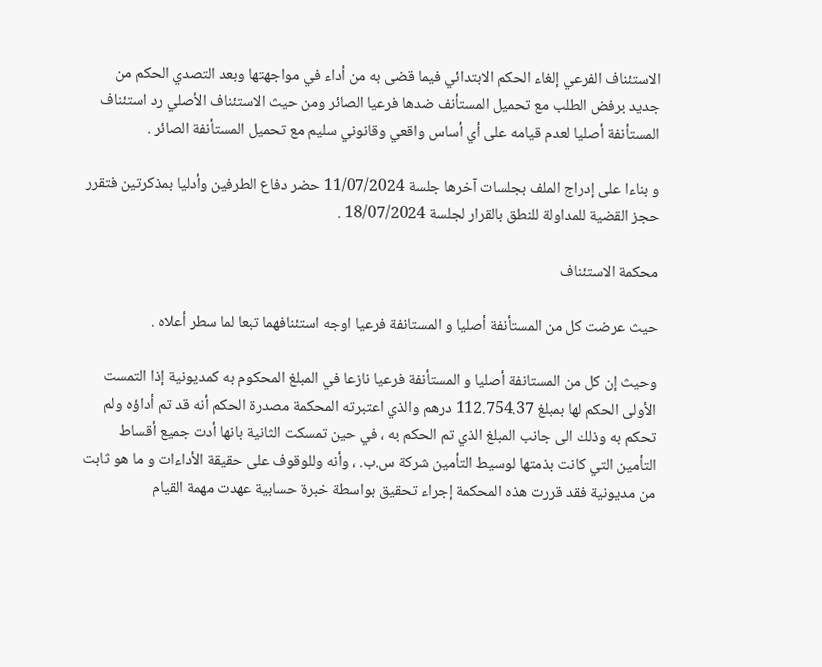الاستئناف الفرعي إلغاء الحكم الابتدائي فيما قضى به من أداء في مواجهتها وبعد التصدي الحكم من جديد برفض الطلب مع تحميل المستأنف ضدها فرعيا الصائر ومن حيث الاستئناف الأصلي رد استئناف المستأنفة أصليا لعدم قيامه على أي أساس واقعي وقانوني سليم مع تحميل المستأنفة الصائر .

و بناءا على إدراج الملف بجلسات آخرها جلسة 11/07/2024 حضر دفاع الطرفين وأدليا بمذكرتين فتقرر حجز القضية للمداولة للنطق بالقرار لجلسة 18/07/2024 .

محكمة الاستئناف

حيث عرضت كل من المستأنفة أصليا و المستانفة فرعيا اوجه استئنافهما تبعا لما سطر أعلاه .

وحيث إن كل من المستانفة أصليا و المستأنفة فرعيا نازعا في المبلغ المحكوم به كمديونية إذا التمست الأولى الحكم لها بمبلغ 112.754.37 درهم والذي اعتبرته المحكمة مصدرة الحكم أنه قد تم أداؤه ولم تحكم به وذلك الى جانب المبلغ الذي تم الحكم به ، في حين تمسكت الثانية بانها أدت جميع أقساط التأمين التي كانت بذمتها لوسيط التأمين شركة س.ب. ، وأنه وللوقوف على حقيقة الأداءات و ما هو ثابت من مديونية فقد قررت هذه المحكمة إجراء تحقيق بواسطة خبرة حسابية عهدت مهمة القيام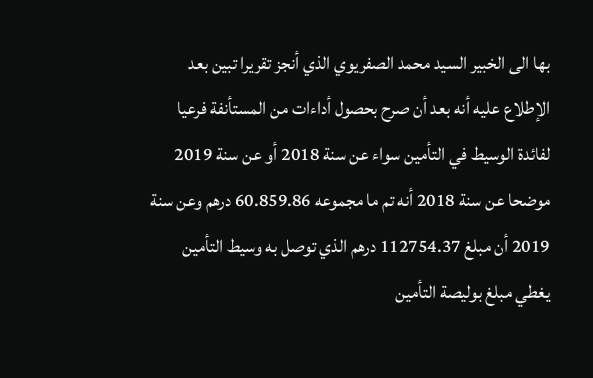بها الى الخبير السيد محمد الصفريوي الذي أنجز تقريرا تبين بعد الإطلاع عليه أنه بعد أن صرح بحصول أداءات من المستأنفة فرعيا لفائدة الوسيط في التأمين سواء عن سنة 2018 أو عن سنة 2019 موضحا عن سنة 2018 أنه تم ما مجموعه 60.859.86 درهم وعن سنة 2019 أن مبلغ 112754.37 درهم الذي توصل به وسيط التأمين يغطي مبلغ بوليصة التأمين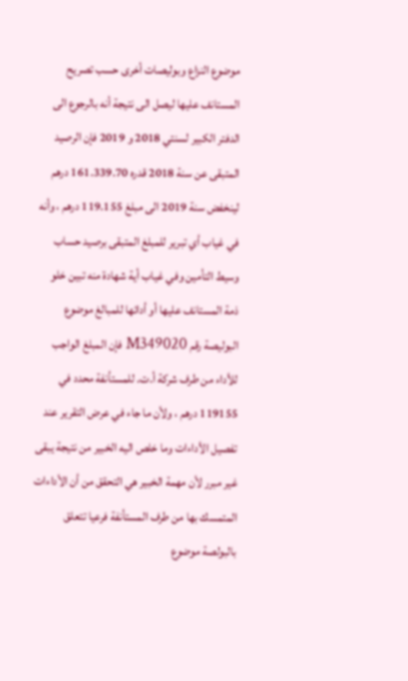موضوع النزاع وبوليصات أخرى حسب تصريح المستانف عليها ليصل الى نتيجة أنه بالرجوع الى الدفتر الكبير لسنتي 2018 و 2019 فإن الرصيد المتبقى عن سنة 2018 قدره 161.339.70 درهم لينخفض سنة 2019 الى مبلغ 119.155 درهم ، وأنه في غياب أي تبرير للمبلغ المتبقى برصيد حساب وسيط التأمين وفي غياب أية شهادة منه تبين خلو ذمة المستانف عليها أو أدائها للمبالغ موضوع البوليصة رقم M349020 فإن المبلغ الواجب للأداء من طرف شركة أ.ت. للمستأنفة محدد في 119155 درهم ، ولأن ما جاء في عرض التقرير عند تفصيل الأداءات وما خلص اليه الخبير من نتيجة يبقى غير مبرر لأن مهمة الخبير هي التحقق من أن الأداءات المتمسك بها من طرف المستأنفة فرعيا تتعلق بالبولصة موضوع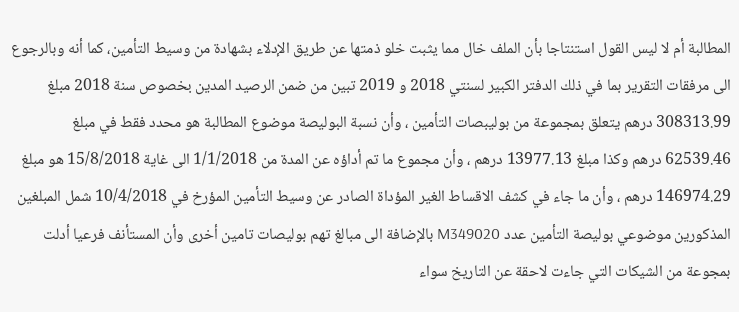المطالبة أم لا ليس القول استنتاجا بأن الملف خال مما يثبت خلو ذمتها عن طريق الإدلاء بشهادة من وسيط التأمين، كما أنه وبالرجوع الى مرفقات التقرير بما في ذلك الدفتر الكبير لسنتي 2018 و 2019 تبين من ضمن الرصيد المدين بخصوص سنة 2018 مبلغ 308313.99 درهم يتعلق بمجموعة من بوليبصات التأمين ، وأن نسبة البوليصة موضوع المطالبة هو محدد فقط في مبلغ 62539.46 درهم وكذا مبلغ 13977.13 درهم ، وأن مجموع ما تم أداؤه عن المدة من 1/1/2018 الى غاية 15/8/2018 هو مبلغ 146974.29 درهم ، وأن ما جاء في كشف الاقساط الغير المؤداة الصادر عن وسيط التأمين المؤرخ في 10/4/2018 شمل المبلغين المذكورين موضوعي بوليصة التأمين عدد M349020 بالإضافة الى مبالغ تهم بوليصات تامين أخرى وأن المستأنف فرعيا أدلت بمجوعة من الشيكات التي جاءت لاحقة عن التاريخ سواء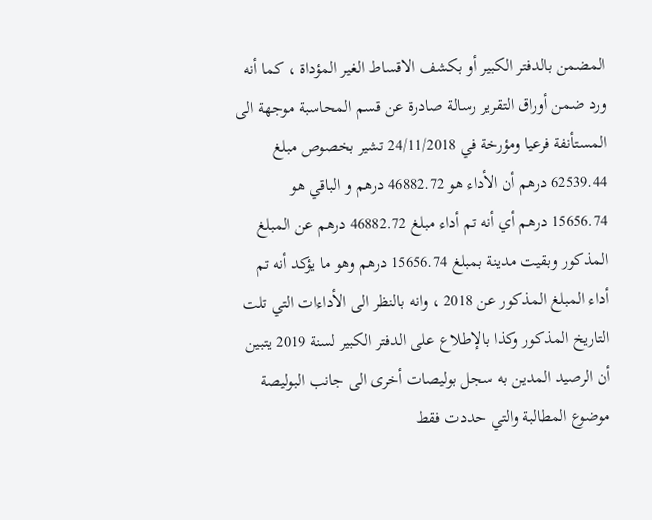المضمن بالدفتر الكبير أو بكشف الاقساط الغير المؤداة ، كما أنه ورد ضمن أوراق التقرير رسالة صادرة عن قسم المحاسبة موجهة الى المستأنفة فرعيا ومؤرخة في 24/11/2018 تشير بخصوص مبلغ 62539.44 درهم أن الأداء هو 46882.72 درهم و الباقي هو 15656.74 درهم أي أنه تم أداء مبلغ 46882.72 درهم عن المبلغ المذكور وبقيت مدينة بمبلغ 15656.74 درهم وهو ما يؤكد أنه تم أداء المبلغ المذكور عن 2018 ، وانه بالنظر الى الأداءات التي تلت التاريخ المذكور وكذا بالإطلاع على الدفتر الكبير لسنة 2019 يتبين أن الرصيد المدين به سجل بوليصات أخرى الى جانب البوليصة موضوع المطالبة والتي حددت فقط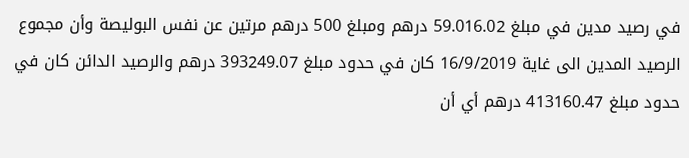في رصيد مدين في مبلغ 59.016.02 درهم ومبلغ 500 درهم مرتين عن نفس البوليصة وأن مجموع الرصيد المدين الى غاية 16/9/2019 كان في حدود مبلغ 393249.07 درهم والرصيد الدائن كان في حدود مبلغ 413160.47 درهم أي أن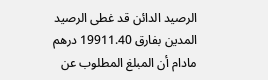الرصيد الدائن قد غطى الرصيد المدين بفارق 19911.40 درهم مادام أن المبلغ المطلوب عن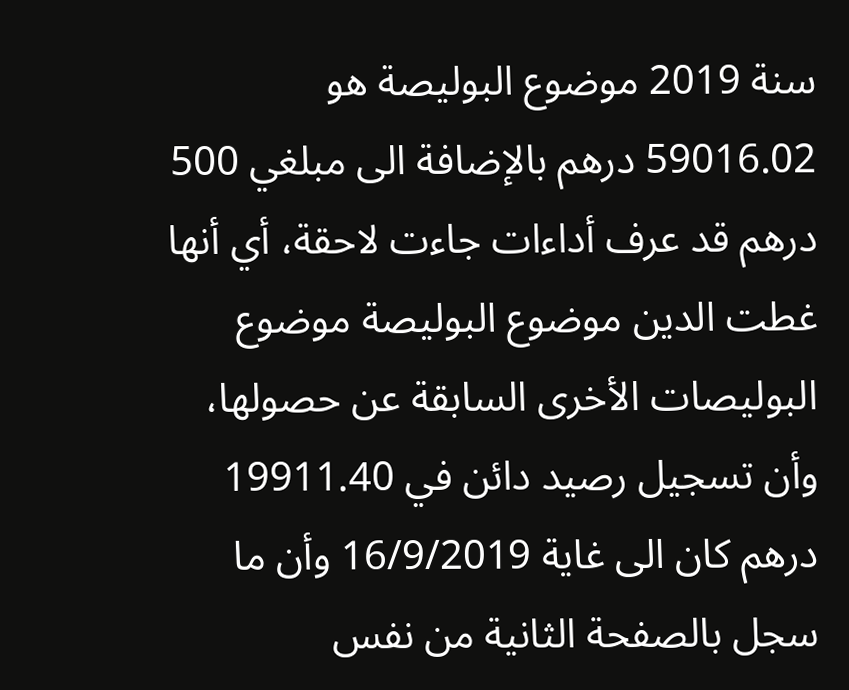سنة 2019 موضوع البوليصة هو 59016.02 درهم بالإضافة الى مبلغي 500 درهم قد عرف أداءات جاءت لاحقة، أي أنها غطت الدين موضوع البوليصة موضوع البوليصات الأخرى السابقة عن حصولها، وأن تسجيل رصيد دائن في 19911.40 درهم كان الى غاية 16/9/2019 وأن ما سجل بالصفحة الثانية من نفس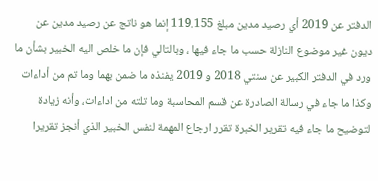الدفتر عن 2019 أي رصيد مدين مبلغ 119.155 إنما هو ناتج عن رصيد مدين عن ديون غير موضوع النازلة حسب ما جاء فيها ، وبالتالي فإن ما خلص اليه الخبير بشأن ما ورد في الدفتر الكبير عن سنتي 2018 و 2019 يفنذه ما ضمن بهما وما تم من أداءات وكذا ما جاء في رسالة الصادرة عن قسم المحاسبة وما تلته من اداءات، وأنه زيادة لتوضيح ما جاء فيه تقرير الخبرة تقرر ارجاع المهمة لنفس الخبير الذي أنجز تقريرا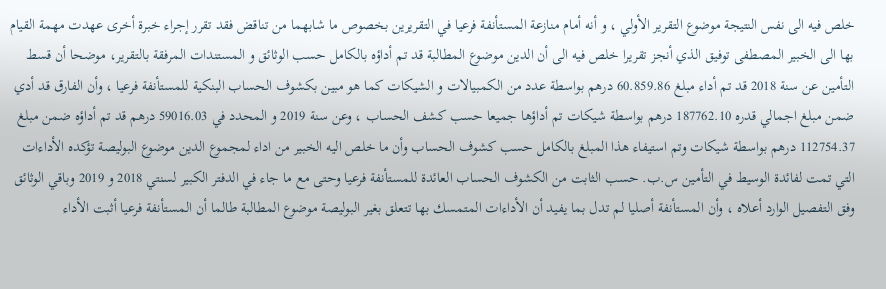خلص فيه الى نفس النتيجة موضوع التقرير الأولي ، و أنه أمام منازعة المستأنفة فرعيا في التقريرين بخصوص ما شابهما من تناقض فقد تقرر إجراء خبرة أخرى عهدت مهمة القيام بها الى الخبير المصطفى توفيق الذي أنجز تقريرا خلص فيه الى أن الدين موضوع المطالبة قد تم أداؤه بالكامل حسب الوثائق و المستندات المرفقة بالتقرير، موضحا أن قسط التأمين عن سنة 2018 قد تم أداء مبلغ 60.859.86 درهم بواسطة عدد من الكمبيالات و الشيكات كما هو مبين بكشوف الحساب البنكية للمستأنفة فرعيا ، وأن الفارق قد أدي ضمن مبلغ اجمالي قدره 187762.10 درهم بواسطة شيكات تم أداؤها جميعا حسب كشف الحساب ، وعن سنة 2019 و المحدد في 59016.03 درهم قد تم أداؤه ضمن مبلغ 112754.37 درهم بواسطة شيكات وتم استيفاء هذا المبلغ بالكامل حسب كشوف الحساب وأن ما خلص اليه الخبير من اداء لمجموع الدين موضوع البوليصة تؤكده الأداءات التي تمت لفائدة الوسيط في التأمين س.ب. حسب الثابت من الكشوف الحساب العائدة للمستأنفة فرعيا وحتى مع ما جاء في الدفتر الكبير لسنتي 2018 و 2019 وباقي الوثائق وفق التفصيل الوارد أعلاه ، وأن المستأنفة أصليا لم تدل بما يفيد أن الأداءات المتمسك بها تتعلق بغير البوليصة موضوع المطالبة طالما أن المستأنفة فرعيا أثبت الأداء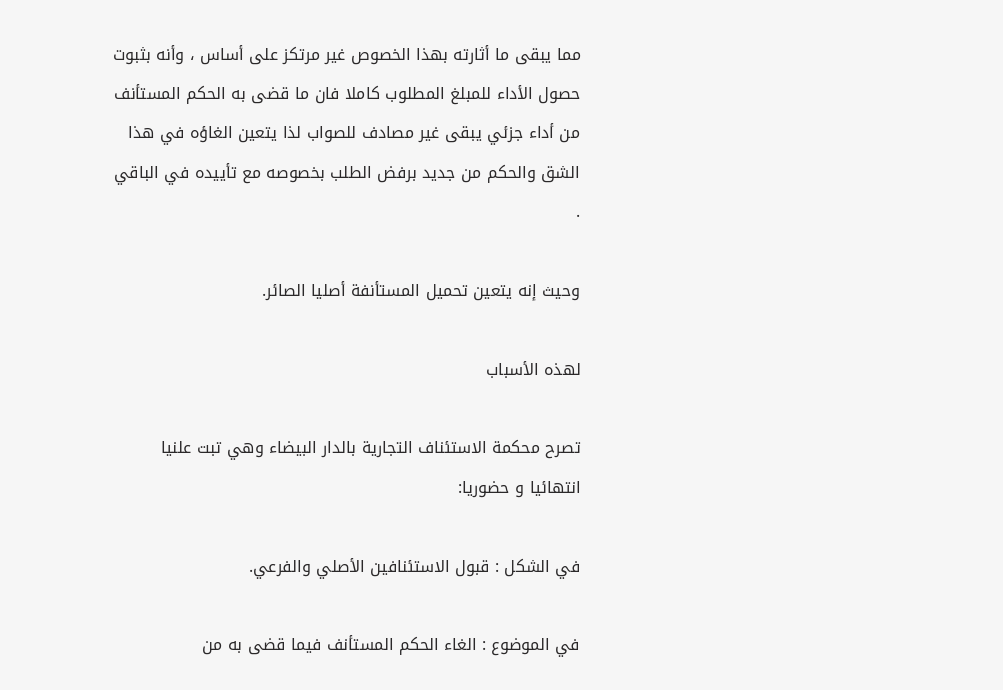مما يبقى ما أثارته بهذا الخصوص غير مرتكز على أساس ، وأنه بثبوت حصول الأداء للمبلغ المطلوب كاملا فان ما قضى به الحكم المستأنف من أداء جزئي يبقى غير مصادف للصواب لذا يتعين الغاؤه في هذا الشق والحكم من جديد برفض الطلب بخصوصه مع تأييده في الباقي .

وحيث إنه يتعين تحميل المستأنفة أصليا الصائر.

لهذه الأسباب

تصرح محكمة الاستئناف التجارية بالدار البيضاء وهي تبت علنيا انتهائيا و حضوريا:

في الشكل : قبول الاستئنافين الأصلي والفرعي.

في الموضوع : الغاء الحكم المستأنف فيما قضى به من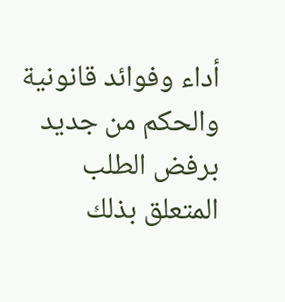أداء وفوائد قانونية والحكم من جديد برفض الطلب المتعلق بذلك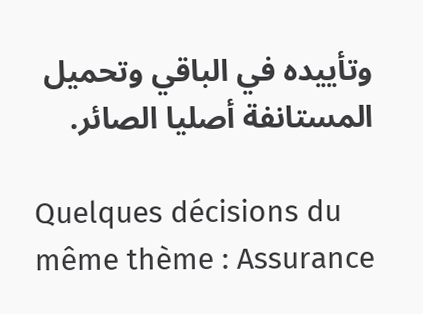وتأييده في الباقي وتحميل المستانفة أصليا الصائر.

Quelques décisions du même thème : Assurance